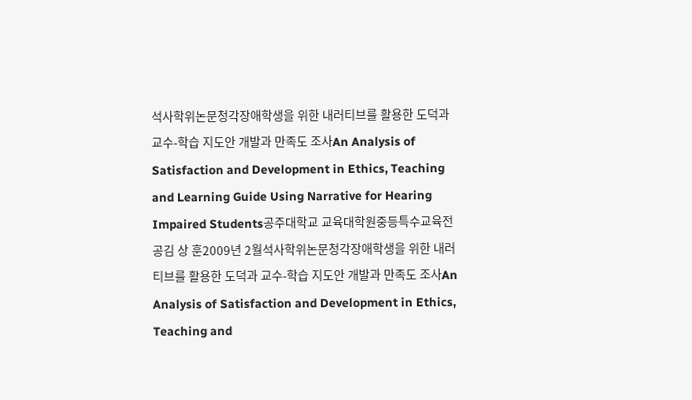석사학위논문청각장애학생을 위한 내러티브를 활용한 도덕과 교수-학습 지도안 개발과 만족도 조사An Analysis of Satisfaction and Development in Ethics, Teaching and Learning Guide Using Narrative for Hearing Impaired Students공주대학교 교육대학원중등특수교육전공김 상 훈2009년 2월석사학위논문청각장애학생을 위한 내러티브를 활용한 도덕과 교수-학습 지도안 개발과 만족도 조사An Analysis of Satisfaction and Development in Ethics, Teaching and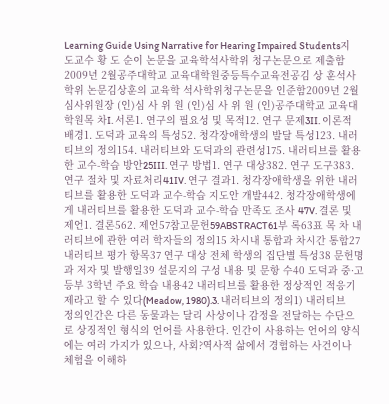Learning Guide Using Narrative for Hearing Impaired Students지도교수 황 도 순이 논문을 교육학석사학위 청구논문으로 제출함2009년 2월공주대학교 교육대학원중등특수교육전공김 상 훈석사학위 논문김상훈의 교육학 석사학위청구논문을 인준함2009년 2월심사위원장 (인)심 사 위 원 (인)심 사 위 원 (인)공주대학교 교육대학원목 차I. 서론1. 연구의 필요성 및 목적12. 연구 문제3II. 이론적 배경1. 도덕과 교육의 특성52. 청각장애학생의 발달 특성123. 내러티브의 정의154. 내러티브와 도덕과의 관련성175. 내러티브를 활용한 교수-학습 방안25III. 연구 방법1. 연구 대상382. 연구 도구383. 연구 절차 및 자료처리41IV. 연구 결과1. 청각장애학생을 위한 내러티브를 활용한 도덕과 교수-학습 지도안 개발442. 청각장애학생에게 내러티브를 활용한 도덕과 교수-학습 만족도 조사 47V. 결론 및 제언1. 결론562. 제언57참고문헌59ABSTRACT61부 록63표 목 차 내러티브에 관한 여러 학자들의 정의15 차시내 통합과 차시간 통합27 내러티브 평가 항목37 연구 대상 전체 학생의 집단별 특성38 문헌명과 저자 및 발행일39 설문지의 구성 내용 및 문항 수40 도덕과 중·고등부 3학년 주요 학습 내용42 내러티브를 활용한 정상적인 적응기제라고 할 수 있다(Meadow, 1980).3. 내러티브의 정의1) 내러티브 정의인간은 다른 동물과는 달리 사상이나 감정을 전달하는 수단으로 상징적인 형식의 언어를 사용한다. 인간이 사용하는 언어의 양식에는 여러 가지가 있으나, 사회?역사적 삶에서 경험하는 사건이나 체험을 이해하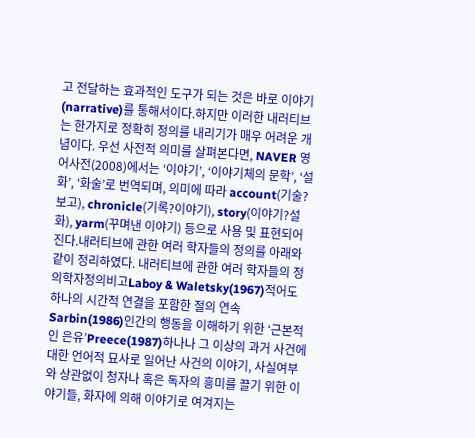고 전달하는 효과적인 도구가 되는 것은 바로 이야기(narrative)를 통해서이다.하지만 이러한 내러티브는 한가지로 정확히 정의를 내리기가 매우 어려운 개념이다. 우선 사전적 의미를 살펴본다면, NAVER 영어사전(2008)에서는 ‘이야기’, ‘이야기체의 문학’, ‘설화’, ‘화술’로 번역되며, 의미에 따라 account(기술?보고), chronicle(기록?이야기), story(이야기?설화), yarm(꾸며낸 이야기) 등으로 사용 및 표현되어 진다.내러티브에 관한 여러 학자들의 정의를 아래와 같이 정리하였다. 내러티브에 관한 여러 학자들의 정의학자정의비고Laboy & Waletsky(1967)적어도 하나의 시간적 연결을 포함한 절의 연속Sarbin(1986)인간의 행동을 이해하기 위한 ‘근본적인 은유’Preece(1987)하나나 그 이상의 과거 사건에 대한 언어적 묘사로 일어난 사건의 이야기, 사실여부와 상관없이 청자나 혹은 독자의 흥미를 끌기 위한 이야기들, 화자에 의해 이야기로 여겨지는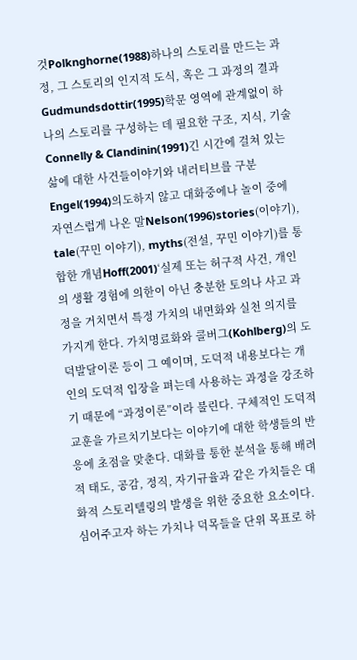것Polknghorne(1988)하나의 스토리를 만드는 과정, 그 스토리의 인지적 도식, 혹은 그 과정의 결과Gudmundsdottir(1995)학문 영역에 관계없이 하나의 스토리를 구성하는 데 필요한 구조, 지식, 기술Connelly & Clandinin(1991)긴 시간에 걸쳐 있는 삶에 대한 사건들이야기와 내러티브를 구분Engel(1994)의도하지 않고 대화중에나 놀이 중에 자연스럽게 나온 말Nelson(1996)stories(이야기), tale(꾸민 이야기), myths(전설, 꾸민 이야기)를 통합한 개념Hoff(2001)‘실제 또는 허구적 사건, 개인의 생활 경험에 의한이 아닌 충분한 토의나 사고 과정을 거치면서 특정 가치의 내면화와 실천 의지를 가지게 한다. 가치명료화와 콜버그(Kohlberg)의 도덕발달이론 등이 그 예이며, 도덕적 내용보다는 개인의 도덕적 입장을 펴는데 사용하는 과정을 강조하기 때문에 “과정이론”이라 불린다. 구체적인 도덕적 교훈을 가르치기보다는 이야기에 대한 학생들의 반응에 초점을 맞춘다. 대화를 통한 분석을 통해 배려적 태도, 공감, 정직, 자기규율과 같은 가치들은 대화적 스토리텔링의 발생을 위한 중요한 요소이다. 심어주고자 하는 가치나 덕목들을 단위 목표로 하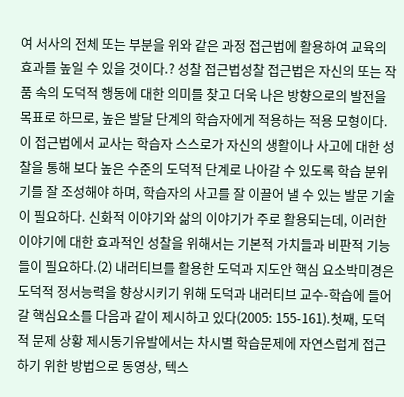여 서사의 전체 또는 부분을 위와 같은 과정 접근법에 활용하여 교육의 효과를 높일 수 있을 것이다.? 성찰 접근법성찰 접근법은 자신의 또는 작품 속의 도덕적 행동에 대한 의미를 찾고 더욱 나은 방향으로의 발전을 목표로 하므로, 높은 발달 단계의 학습자에게 적용하는 적용 모형이다. 이 접근법에서 교사는 학습자 스스로가 자신의 생활이나 사고에 대한 성찰을 통해 보다 높은 수준의 도덕적 단계로 나아갈 수 있도록 학습 분위기를 잘 조성해야 하며, 학습자의 사고를 잘 이끌어 낼 수 있는 발문 기술이 필요하다. 신화적 이야기와 삶의 이야기가 주로 활용되는데, 이러한 이야기에 대한 효과적인 성찰을 위해서는 기본적 가치들과 비판적 기능들이 필요하다.(2) 내러티브를 활용한 도덕과 지도안 핵심 요소박미경은 도덕적 정서능력을 향상시키기 위해 도덕과 내러티브 교수-학습에 들어갈 핵심요소를 다음과 같이 제시하고 있다(2005: 155-161).첫째, 도덕적 문제 상황 제시동기유발에서는 차시별 학습문제에 자연스럽게 접근하기 위한 방법으로 동영상, 텍스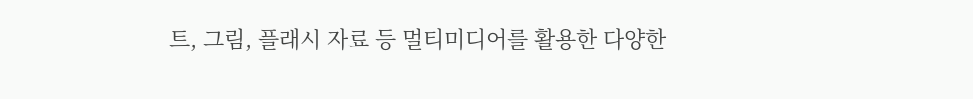트, 그림, 플래시 자료 등 멀티미디어를 활용한 다양한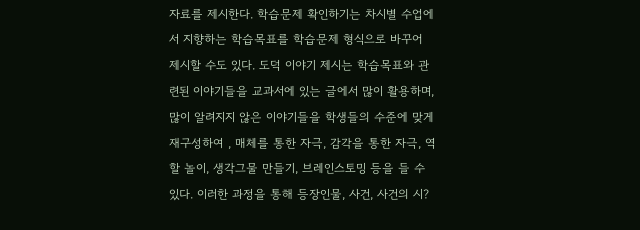자료를 제시한다. 학습문제 확인하기는 차시별 수업에서 지향하는 학습목표를 학습문제 형식으로 바꾸어 제시할 수도 있다. 도덕 이야기 제시는 학습목표와 관련된 이야기들을 교과서에 있는 글에서 많이 활용하며, 많이 알려지지 않은 이야기들을 학생들의 수준에 맞게 재구성하여 , 매체를 통한 자극, 감각을 통한 자극, 역할 놀이, 생각그물 만들기, 브레인스토밍 등을 들 수 있다. 이러한 과정을 통해 등장인물, 사건, 사건의 시?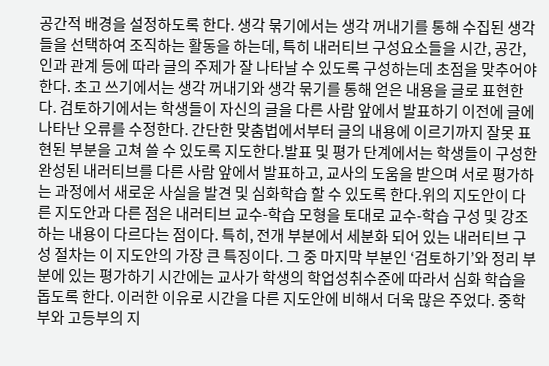공간적 배경을 설정하도록 한다. 생각 묶기에서는 생각 꺼내기를 통해 수집된 생각들을 선택하여 조직하는 활동을 하는데, 특히 내러티브 구성요소들을 시간, 공간, 인과 관계 등에 따라 글의 주제가 잘 나타날 수 있도록 구성하는데 초점을 맞추어야 한다. 초고 쓰기에서는 생각 꺼내기와 생각 묶기를 통해 얻은 내용을 글로 표현한다. 검토하기에서는 학생들이 자신의 글을 다른 사람 앞에서 발표하기 이전에 글에 나타난 오류를 수정한다. 간단한 맞춤법에서부터 글의 내용에 이르기까지 잘못 표현된 부분을 고쳐 쓸 수 있도록 지도한다.발표 및 평가 단계에서는 학생들이 구성한 완성된 내러티브를 다른 사람 앞에서 발표하고, 교사의 도움을 받으며 서로 평가하는 과정에서 새로운 사실을 발견 및 심화학습 할 수 있도록 한다.위의 지도안이 다른 지도안과 다른 점은 내러티브 교수-학습 모형을 토대로 교수-학습 구성 및 강조하는 내용이 다르다는 점이다. 특히, 전개 부분에서 세분화 되어 있는 내러티브 구성 절차는 이 지도안의 가장 큰 특징이다. 그 중 마지막 부분인 ‘검토하기’와 정리 부분에 있는 평가하기 시간에는 교사가 학생의 학업성취수준에 따라서 심화 학습을 돕도록 한다. 이러한 이유로 시간을 다른 지도안에 비해서 더욱 많은 주었다. 중학부와 고등부의 지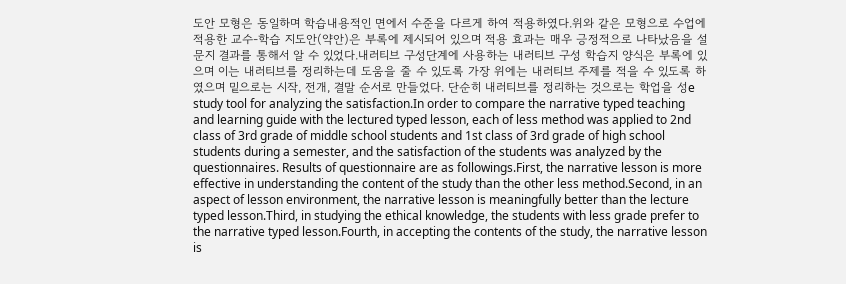도안 모형은 동일하며 학습내용적인 면에서 수준을 다르게 하여 적용하였다.위와 같은 모형으로 수업에 적용한 교수-학습 지도안(약안)은 부록에 제시되어 있으며 적용 효과는 매우 긍정적으로 나타났음을 설문지 결과를 통해서 알 수 있었다.내러티브 구성단계에 사용하는 내러티브 구성 학습지 양식은 부록에 있으며 이는 내러티브를 정리하는데 도움을 줄 수 있도록 가장 위에는 내러티브 주제를 적을 수 있도록 하였으며 밑으로는 시작, 전개, 결말 순서로 만들었다. 단순히 내러티브를 정리하는 것으로는 학업을 성e study tool for analyzing the satisfaction.In order to compare the narrative typed teaching and learning guide with the lectured typed lesson, each of less method was applied to 2nd class of 3rd grade of middle school students and 1st class of 3rd grade of high school students during a semester, and the satisfaction of the students was analyzed by the questionnaires. Results of questionnaire are as followings.First, the narrative lesson is more effective in understanding the content of the study than the other less method.Second, in an aspect of lesson environment, the narrative lesson is meaningfully better than the lecture typed lesson.Third, in studying the ethical knowledge, the students with less grade prefer to the narrative typed lesson.Fourth, in accepting the contents of the study, the narrative lesson is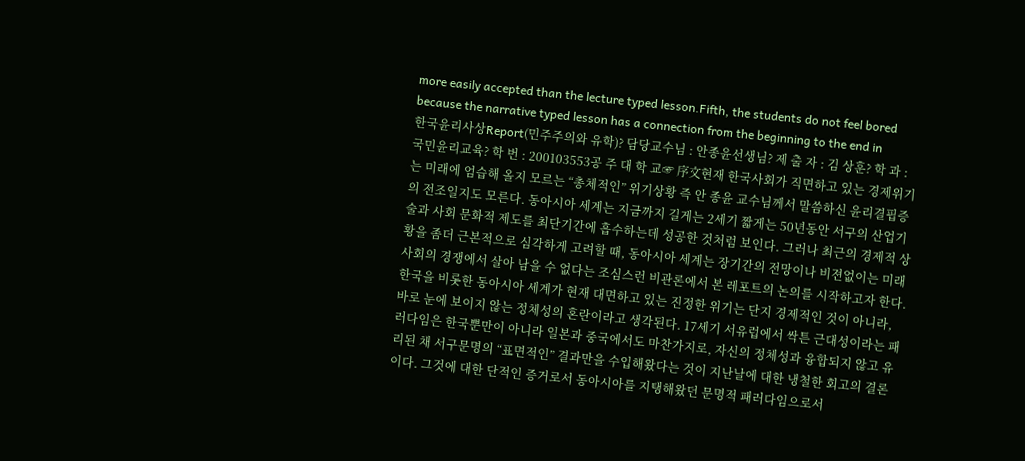more easily accepted than the lecture typed lesson.Fifth, the students do not feel bored because the narrative typed lesson has a connection from the beginning to the end in
한국윤리사상Report(민주주의와 유학)? 담당교수님 : 안종윤선생님? 제 출 자 : 김 상훈? 학 과 : 국민윤리교육? 학 번 : 200103553공 주 대 학 교☞ 序文현재 한국사회가 직면하고 있는 경제위기는 미래에 엄습해 올지 모르는 “총체적인” 위기상황 즉 안 종윤 교수님께서 말씀하신 윤리결핍증의 전조일지도 모른다. 동아시아 세계는 지금까지 길게는 2세기 짧게는 50년동안 서구의 산업기술과 사회 문화적 제도를 최단기간에 흡수하는데 성공한 것처럼 보인다. 그러나 최근의 경제적 상황을 좀더 근본적으로 심각하게 고려할 때, 동아시아 세계는 장기간의 전망이나 비젼없이는 미래사회의 경쟁에서 살아 남을 수 없다는 조심스런 비관론에서 본 레포트의 논의를 시작하고자 한다.한국을 비롯한 동아시아 세계가 현재 대면하고 있는 진정한 위기는 단지 경제적인 것이 아니라, 바로 눈에 보이지 않는 정체성의 혼란이라고 생각된다. 17세기 서유럽에서 싹튼 근대성이라는 패러다임은 한국뿐만이 아니라 일본과 중국에서도 마찬가지로, 자신의 정체성과 융합되지 않고 유리된 채 서구문명의 “표면적인” 결과만을 수입해왔다는 것이 지난날에 대한 냉철한 회고의 결론이다. 그것에 대한 단적인 증거로서 동아시아를 지탱해왔던 문명적 패러다임으로서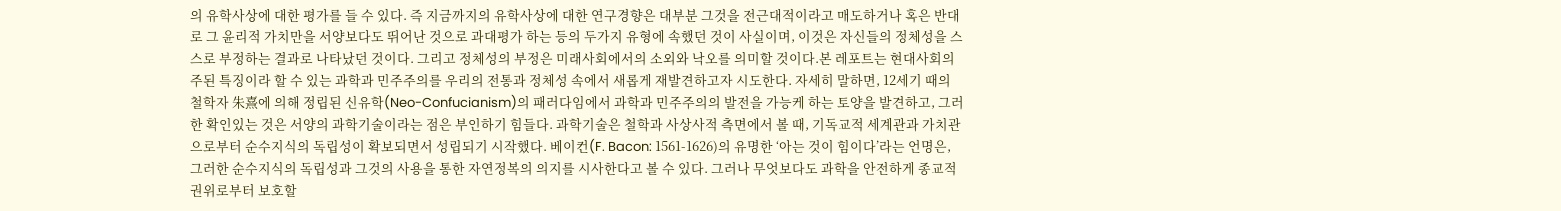의 유학사상에 대한 평가를 들 수 있다. 즉 지금까지의 유학사상에 대한 연구경향은 대부분 그것을 전근대적이라고 매도하거나 혹은 반대로 그 윤리적 가치만을 서양보다도 뛰어난 것으로 과대평가 하는 등의 두가지 유형에 속했던 것이 사실이며, 이것은 자신들의 정체성을 스스로 부정하는 결과로 나타났던 것이다. 그리고 정체성의 부정은 미래사회에서의 소외와 낙오를 의미할 것이다.본 레포트는 현대사회의 주된 특징이라 할 수 있는 과학과 민주주의를 우리의 전통과 정체성 속에서 새롭게 재발견하고자 시도한다. 자세히 말하면, 12세기 때의 철학자 朱熹에 의해 정립된 신유학(Neo-Confucianism)의 패러다임에서 과학과 민주주의의 발전을 가능케 하는 토양을 발견하고, 그러한 확인있는 것은 서양의 과학기술이라는 점은 부인하기 힘들다. 과학기술은 철학과 사상사적 측면에서 볼 때, 기독교적 세계관과 가치관으로부터 순수지식의 독립성이 확보되면서 성립되기 시작했다. 베이컨(F. Bacon: 1561-1626)의 유명한 ‘아는 것이 힘이다’라는 언명은, 그러한 순수지식의 독립성과 그것의 사용을 통한 자연정복의 의지를 시사한다고 볼 수 있다. 그러나 무엇보다도 과학을 안전하게 종교적 권위로부터 보호할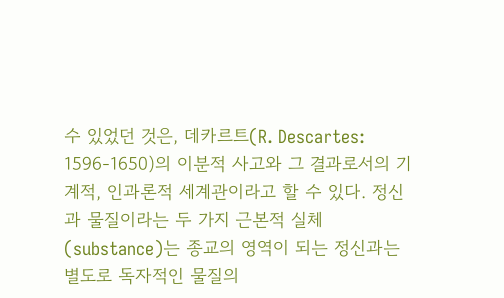수 있었던 것은, 데카르트(R. Descartes: 1596-1650)의 이분적 사고와 그 결과로서의 기계적, 인과론적 세계관이라고 할 수 있다. 정신과 물질이라는 두 가지 근본적 실체(substance)는 종교의 영역이 되는 정신과는 별도로 독자적인 물질의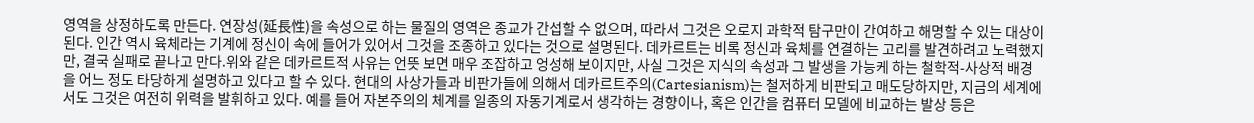영역을 상정하도록 만든다. 연장성(延長性)을 속성으로 하는 물질의 영역은 종교가 간섭할 수 없으며, 따라서 그것은 오로지 과학적 탐구만이 간여하고 해명할 수 있는 대상이 된다. 인간 역시 육체라는 기계에 정신이 속에 들어가 있어서 그것을 조종하고 있다는 것으로 설명된다. 데카르트는 비록 정신과 육체를 연결하는 고리를 발견하려고 노력했지만, 결국 실패로 끝나고 만다.위와 같은 데카르트적 사유는 언뜻 보면 매우 조잡하고 엉성해 보이지만, 사실 그것은 지식의 속성과 그 발생을 가능케 하는 철학적-사상적 배경을 어느 정도 타당하게 설명하고 있다고 할 수 있다. 현대의 사상가들과 비판가들에 의해서 데카르트주의(Cartesianism)는 철저하게 비판되고 매도당하지만, 지금의 세계에서도 그것은 여전히 위력을 발휘하고 있다. 예를 들어 자본주의의 체계를 일종의 자동기계로서 생각하는 경향이나, 혹은 인간을 컴퓨터 모델에 비교하는 발상 등은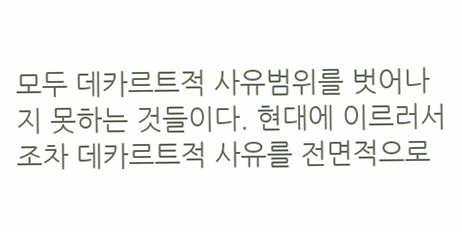모두 데카르트적 사유범위를 벗어나지 못하는 것들이다. 현대에 이르러서조차 데카르트적 사유를 전면적으로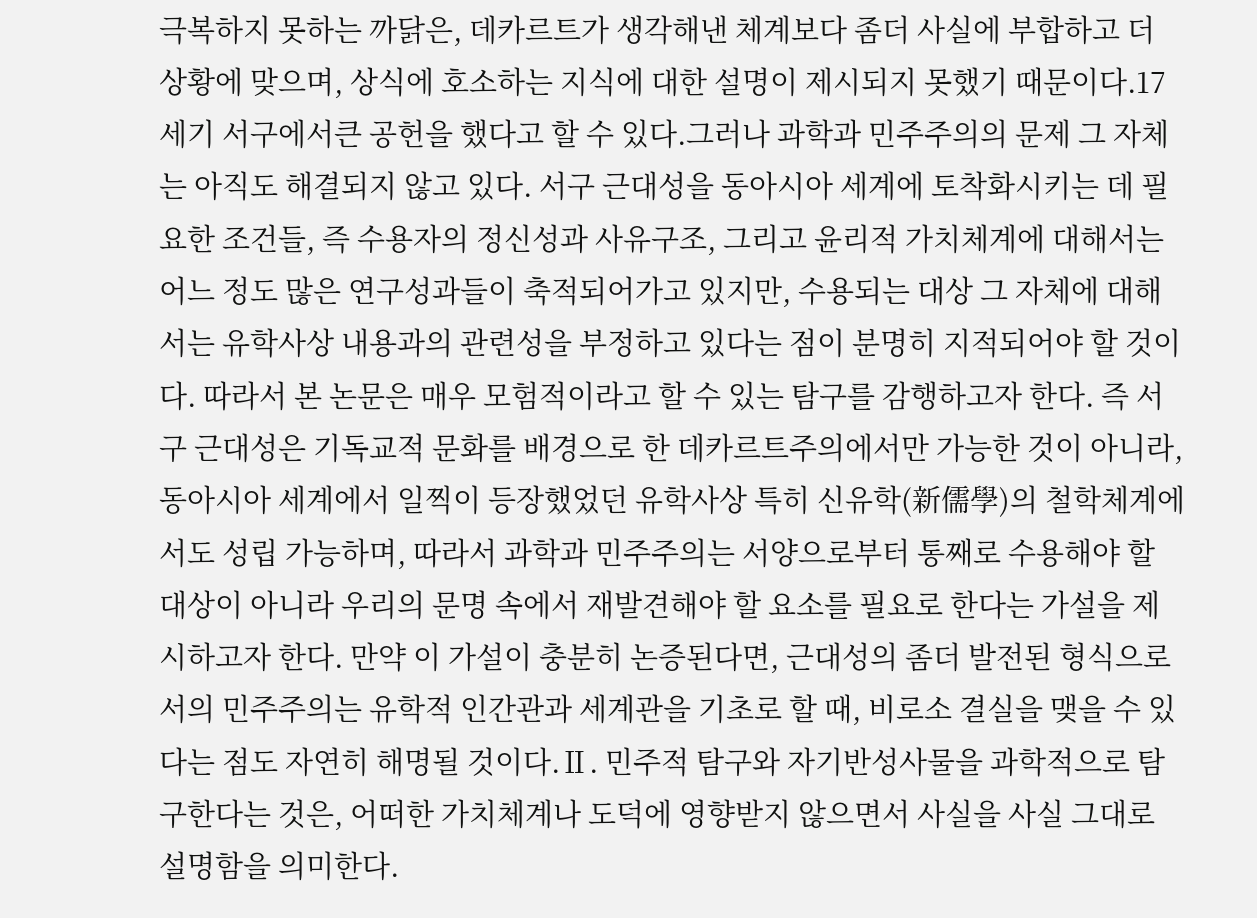극복하지 못하는 까닭은, 데카르트가 생각해낸 체계보다 좀더 사실에 부합하고 더 상황에 맞으며, 상식에 호소하는 지식에 대한 설명이 제시되지 못했기 때문이다.17세기 서구에서큰 공헌을 했다고 할 수 있다.그러나 과학과 민주주의의 문제 그 자체는 아직도 해결되지 않고 있다. 서구 근대성을 동아시아 세계에 토착화시키는 데 필요한 조건들, 즉 수용자의 정신성과 사유구조, 그리고 윤리적 가치체계에 대해서는 어느 정도 많은 연구성과들이 축적되어가고 있지만, 수용되는 대상 그 자체에 대해서는 유학사상 내용과의 관련성을 부정하고 있다는 점이 분명히 지적되어야 할 것이다. 따라서 본 논문은 매우 모험적이라고 할 수 있는 탐구를 감행하고자 한다. 즉 서구 근대성은 기독교적 문화를 배경으로 한 데카르트주의에서만 가능한 것이 아니라, 동아시아 세계에서 일찍이 등장했었던 유학사상 특히 신유학(新儒學)의 철학체계에서도 성립 가능하며, 따라서 과학과 민주주의는 서양으로부터 통째로 수용해야 할 대상이 아니라 우리의 문명 속에서 재발견해야 할 요소를 필요로 한다는 가설을 제시하고자 한다. 만약 이 가설이 충분히 논증된다면, 근대성의 좀더 발전된 형식으로서의 민주주의는 유학적 인간관과 세계관을 기초로 할 때, 비로소 결실을 맺을 수 있다는 점도 자연히 해명될 것이다.Ⅱ. 민주적 탐구와 자기반성사물을 과학적으로 탐구한다는 것은, 어떠한 가치체계나 도덕에 영향받지 않으면서 사실을 사실 그대로 설명함을 의미한다.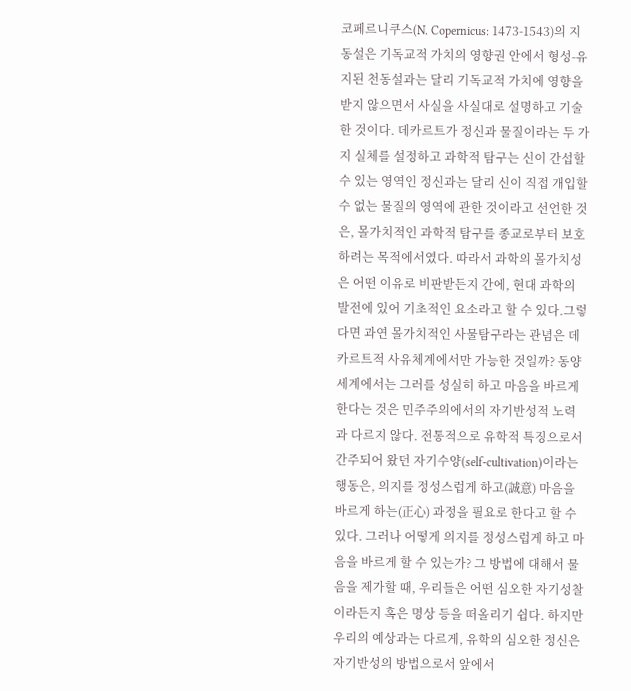코페르니쿠스(N. Copernicus: 1473-1543)의 지동설은 기독교적 가치의 영향권 안에서 형성-유지된 천동설과는 달리 기독교적 가치에 영향을 받지 않으면서 사실을 사실대로 설명하고 기술한 것이다. 데카르트가 정신과 물질이라는 두 가지 실체를 설정하고 과학적 탐구는 신이 간섭할 수 있는 영역인 정신과는 달리 신이 직접 개입할 수 없는 물질의 영역에 관한 것이라고 선언한 것은, 몰가치적인 과학적 탐구를 종교로부터 보호하려는 목적에서였다. 따라서 과학의 몰가치성은 어떤 이유로 비판받든지 간에, 현대 과학의 발전에 있어 기초적인 요소라고 할 수 있다.그렇다면 과연 몰가치적인 사물탐구라는 관념은 데카르트적 사유체계에서만 가능한 것일까? 동양세계에서는 그러를 성실히 하고 마음을 바르게 한다는 것은 민주주의에서의 자기반성적 노력과 다르지 않다. 전통적으로 유학적 특징으로서 간주되어 왔던 자기수양(self-cultivation)이라는 행동은, 의지를 정성스럽게 하고(誠意) 마음을 바르게 하는(正心) 과정을 필요로 한다고 할 수 있다. 그러나 어떻게 의지를 정성스럽게 하고 마음을 바르게 할 수 있는가? 그 방법에 대해서 물음을 제가할 때, 우리들은 어떤 심오한 자기성찰이라든지 혹은 명상 등을 떠올리기 쉽다. 하지만 우리의 예상과는 다르게, 유학의 심오한 정신은 자기반성의 방법으로서 앞에서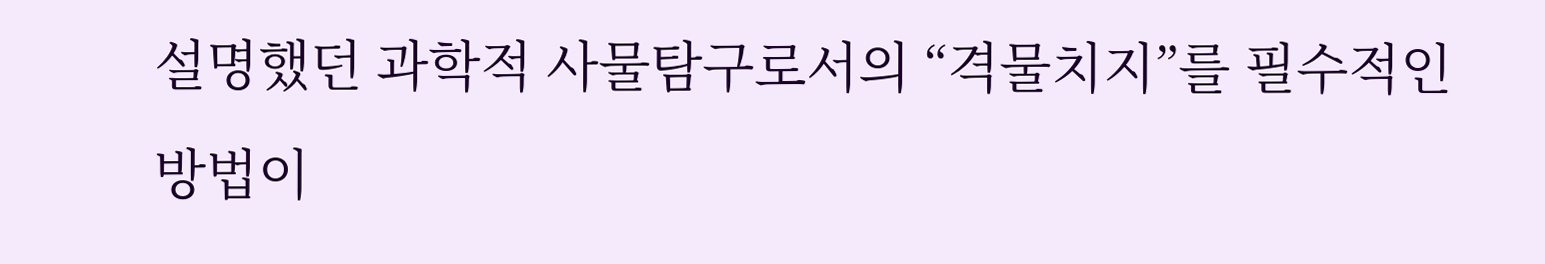설명했던 과학적 사물탐구로서의 “격물치지”를 필수적인 방법이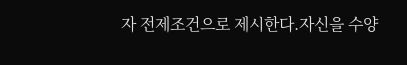자 전제조건으로 제시한다.자신을 수양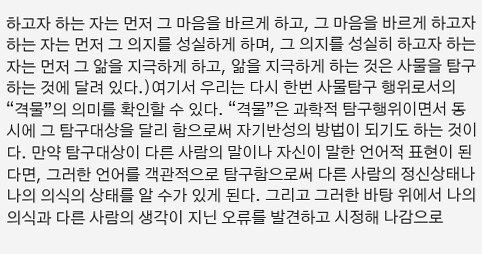하고자 하는 자는 먼저 그 마음을 바르게 하고, 그 마음을 바르게 하고자 하는 자는 먼저 그 의지를 성실하게 하며, 그 의지를 성실히 하고자 하는 자는 먼저 그 앎을 지극하게 하고, 앎을 지극하게 하는 것은 사물을 탐구하는 것에 달려 있다.)여기서 우리는 다시 한번 사물탐구 행위로서의 “격물”의 의미를 확인할 수 있다. “격물”은 과학적 탐구행위이면서 동시에 그 탐구대상을 달리 함으로써 자기반성의 방법이 되기도 하는 것이다. 만약 탐구대상이 다른 사람의 말이나 자신이 말한 언어적 표현이 된다면, 그러한 언어를 객관적으로 탐구함으로써 다른 사람의 정신상태나 나의 의식의 상태를 알 수가 있게 된다. 그리고 그러한 바탕 위에서 나의 의식과 다른 사람의 생각이 지닌 오류를 발견하고 시정해 나감으로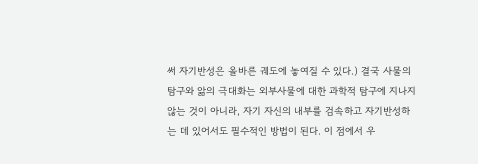써 자기반성은 올바른 궤도에 놓여질 수 있다.) 결국 사물의 탐구와 앎의 극대화는 외부사물에 대한 과학적 탐구에 지나지 않는 것이 아니라, 자기 자신의 내부를 검속하고 자기반성하는 데 있어서도 필수적인 방법이 된다. 이 점에서 우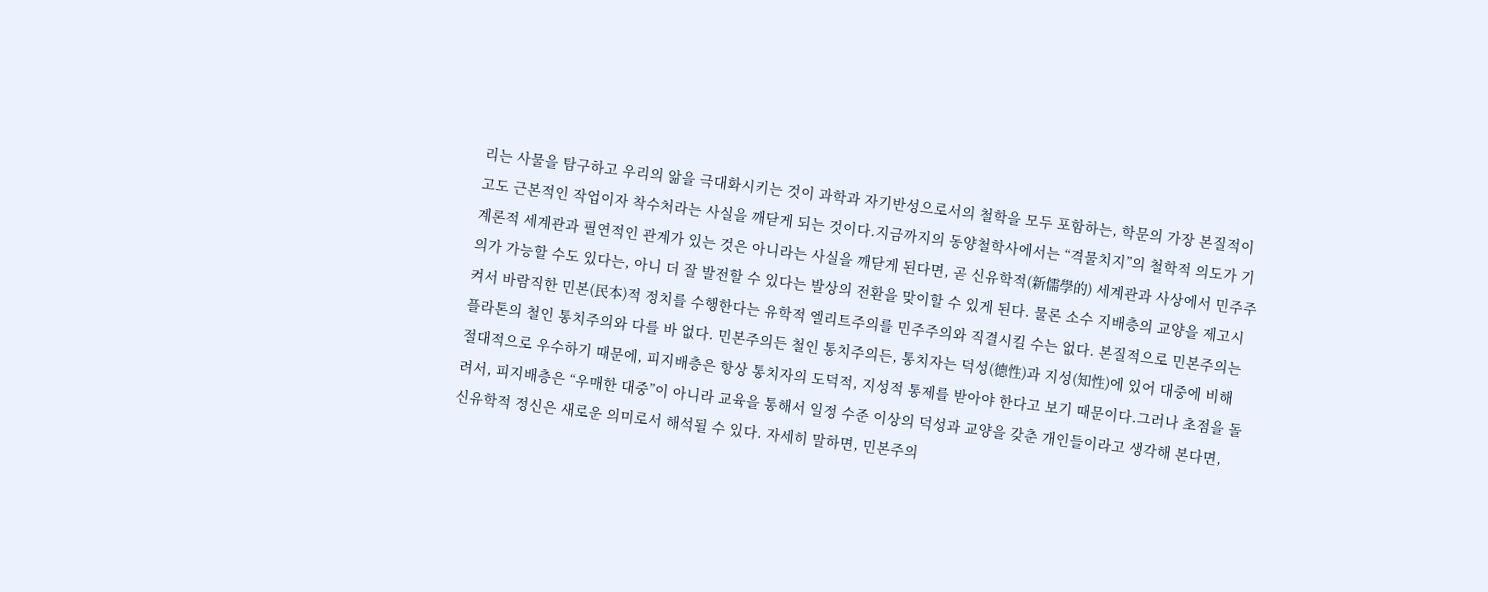리는 사물을 탐구하고 우리의 앎을 극대화시키는 것이 과학과 자기반성으로서의 철학을 모두 포함하는, 학문의 가장 본질적이고도 근본적인 작업이자 착수처라는 사실을 깨닫게 되는 것이다.지금까지의 동양철학사에서는 “격물치지”의 철학적 의도가 기계론적 세계관과 필연적인 관계가 있는 것은 아니라는 사실을 깨닫게 된다면, 곧 신유학적(新儒學的) 세계관과 사상에서 민주주의가 가능할 수도 있다는, 아니 더 잘 발전할 수 있다는 발상의 전환을 맞이할 수 있게 된다. 물론 소수 지배층의 교양을 제고시켜서 바람직한 민본(民本)적 정치를 수행한다는 유학적 엘리트주의를 민주주의와 직결시킬 수는 없다. 본질적으로 민본주의는 플라톤의 철인 통치주의와 다를 바 없다. 민본주의든 철인 통치주의든, 통치자는 덕성(德性)과 지성(知性)에 있어 대중에 비해 절대적으로 우수하기 때문에, 피지배층은 항상 통치자의 도덕적, 지성적 통제를 받아야 한다고 보기 때문이다.그러나 초점을 돌려서, 피지배층은 “우매한 대중”이 아니라 교육을 통해서 일정 수준 이상의 덕성과 교양을 갖춘 개인들이라고 생각해 본다면, 신유학적 정신은 새로운 의미로서 해석될 수 있다. 자세히 말하면, 민본주의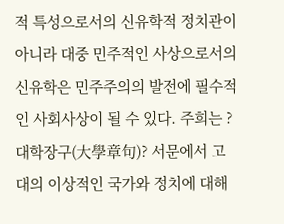적 특성으로서의 신유학적 정치관이 아니라 대중 민주적인 사상으로서의 신유학은 민주주의의 발전에 필수적인 사회사상이 될 수 있다. 주희는 ?대학장구(大學章句)? 서문에서 고대의 이상적인 국가와 정치에 대해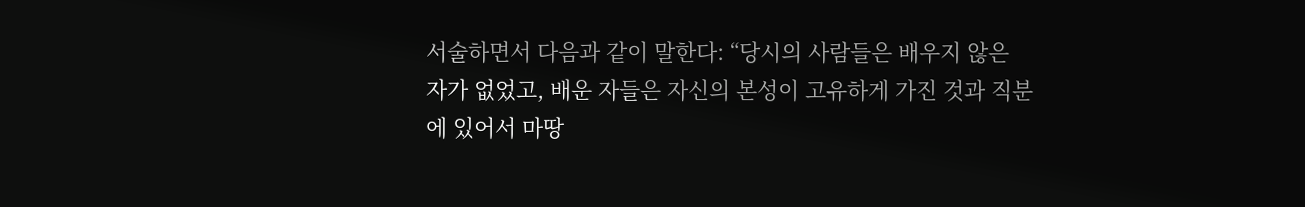서술하면서 다음과 같이 말한다: “당시의 사람들은 배우지 않은 자가 없었고, 배운 자들은 자신의 본성이 고유하게 가진 것과 직분에 있어서 마땅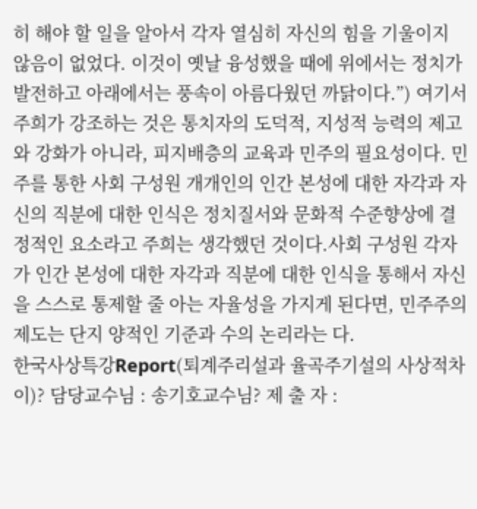히 해야 할 일을 알아서 각자 열심히 자신의 힘을 기울이지 않음이 없었다. 이것이 옛날 융성했을 때에 위에서는 정치가 발전하고 아래에서는 풍속이 아름다웠던 까닭이다.”) 여기서 주희가 강조하는 것은 통치자의 도덕적, 지성적 능력의 제고와 강화가 아니라, 피지배층의 교육과 민주의 필요성이다. 민주를 통한 사회 구성원 개개인의 인간 본성에 대한 자각과 자신의 직분에 대한 인식은 정치질서와 문화적 수준향상에 결정적인 요소라고 주희는 생각했던 것이다.사회 구성원 각자가 인간 본성에 대한 자각과 직분에 대한 인식을 통해서 자신을 스스로 통제할 줄 아는 자율성을 가지게 된다면, 민주주의 제도는 단지 양적인 기준과 수의 논리라는 다.
한국사상특강Report(퇴계주리설과 율곡주기설의 사상적차이)? 담당교수님 : 송기호교수님? 제 출 자 :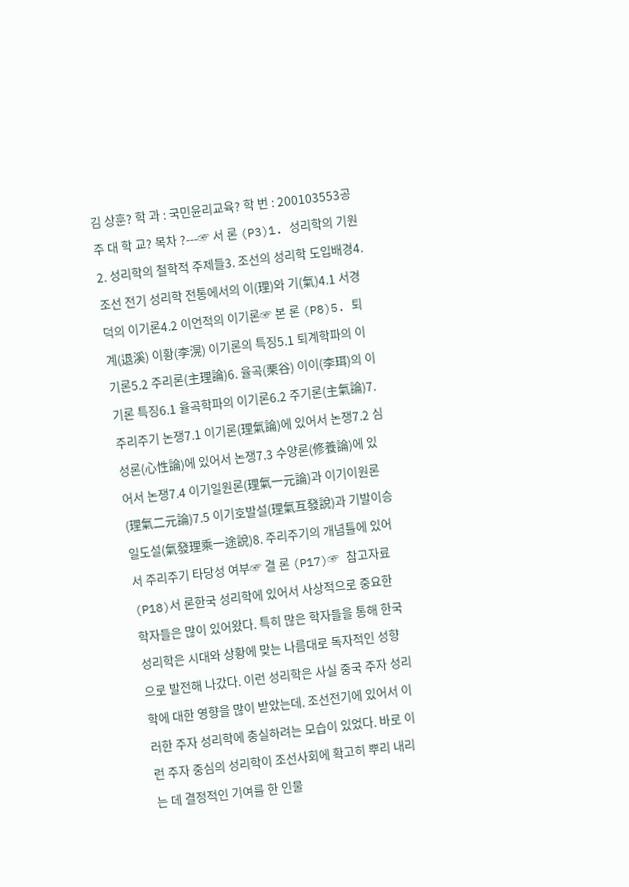김 상훈? 학 과 : 국민윤리교육? 학 번 : 200103553공 주 대 학 교? 목차 ?---☞ 서 론 (P3)1. 성리학의 기원2. 성리학의 철학적 주제들3. 조선의 성리학 도입배경4. 조선 전기 성리학 전통에서의 이(理)와 기(氣)4.1 서경덕의 이기론4.2 이언적의 이기론☞ 본 론 (P8)5. 퇴계(退溪) 이황(李滉) 이기론의 특징5.1 퇴계학파의 이기론5.2 주리론(主理論)6. 율곡(栗谷) 이이(李珥)의 이기론 특징6.1 율곡학파의 이기론6.2 주기론(主氣論)7. 주리주기 논쟁7.1 이기론(理氣論)에 있어서 논쟁7.2 심성론(心性論)에 있어서 논쟁7.3 수양론(修養論)에 있어서 논쟁7.4 이기일원론(理氣一元論)과 이기이원론(理氣二元論)7.5 이기호발설(理氣互發說)과 기발이승일도설(氣發理乘一途說)8. 주리주기의 개념틀에 있어서 주리주기 타당성 여부☞ 결 론 (P17)☞ 참고자료 (P18)서 론한국 성리학에 있어서 사상적으로 중요한 학자들은 많이 있어왔다. 특히 많은 학자들을 통해 한국 성리학은 시대와 상황에 맞는 나름대로 독자적인 성향으로 발전해 나갔다. 이런 성리학은 사실 중국 주자 성리학에 대한 영향을 많이 받았는데. 조선전기에 있어서 이러한 주자 성리학에 충실하려는 모습이 있었다. 바로 이런 주자 중심의 성리학이 조선사회에 확고히 뿌리 내리는 데 결정적인 기여를 한 인물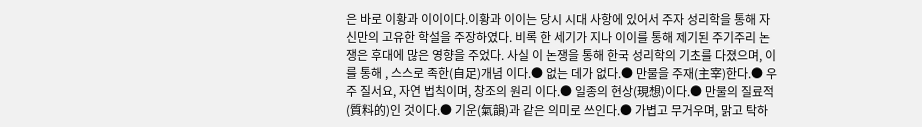은 바로 이황과 이이이다.이황과 이이는 당시 시대 사항에 있어서 주자 성리학을 통해 자신만의 고유한 학설을 주장하였다. 비록 한 세기가 지나 이이를 통해 제기된 주기주리 논쟁은 후대에 많은 영향을 주었다. 사실 이 논쟁을 통해 한국 성리학의 기초를 다졌으며, 이를 통해 , 스스로 족한(自足)개념 이다.● 없는 데가 없다.● 만물을 주재(主宰)한다.● 우주 질서요, 자연 법칙이며, 창조의 원리 이다.● 일종의 현상(現想)이다.● 만물의 질료적(質料的)인 것이다.● 기운(氣韻)과 같은 의미로 쓰인다.● 가볍고 무거우며, 맑고 탁하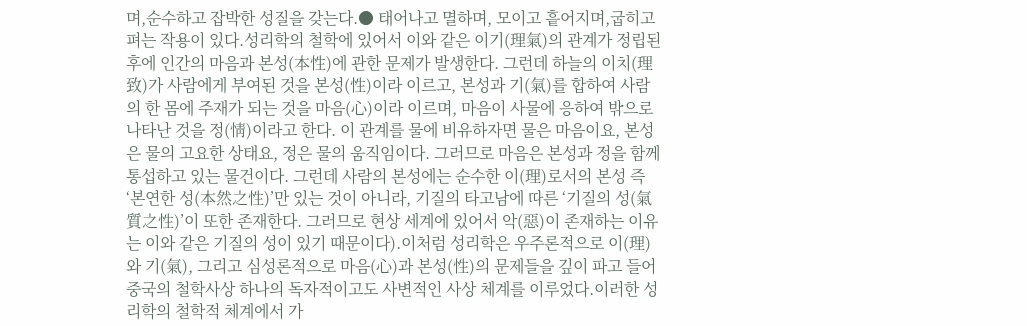며,순수하고 잡박한 성질을 갖는다.● 태어나고 멸하며, 모이고 흩어지며,굽히고 펴는 작용이 있다.성리학의 철학에 있어서 이와 같은 이기(理氣)의 관계가 정립된 후에 인간의 마음과 본성(本性)에 관한 문제가 발생한다. 그런데 하늘의 이치(理致)가 사람에게 부여된 것을 본성(性)이라 이르고, 본성과 기(氣)를 합하여 사람의 한 몸에 주재가 되는 것을 마음(心)이라 이르며, 마음이 사물에 응하여 밖으로 나타난 것을 정(情)이라고 한다. 이 관계를 물에 비유하자면 물은 마음이요, 본성은 물의 고요한 상태요, 정은 물의 움직임이다. 그러므로 마음은 본성과 정을 함께 통섭하고 있는 물건이다. 그런데 사람의 본성에는 순수한 이(理)로서의 본성 즉 ‘본연한 성(本然之性)’만 있는 것이 아니라, 기질의 타고남에 따른 ‘기질의 성(氣質之性)’이 또한 존재한다. 그러므로 현상 세계에 있어서 악(惡)이 존재하는 이유는 이와 같은 기질의 성이 있기 때문이다).이처럼 성리학은 우주론적으로 이(理)와 기(氣), 그리고 심성론적으로 마음(心)과 본성(性)의 문제들을 깊이 파고 들어 중국의 철학사상 하나의 독자적이고도 사변적인 사상 체계를 이루었다.이러한 성리학의 철학적 체계에서 가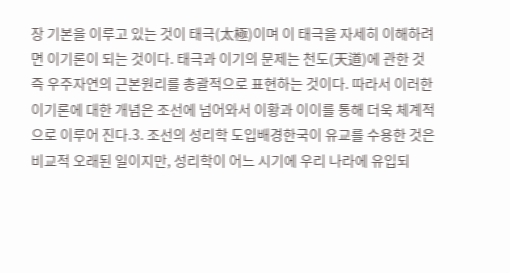장 기본을 이루고 있는 것이 태극(太極)이며 이 태극을 자세히 이해하려면 이기론이 되는 것이다. 태극과 이기의 문제는 천도(天道)에 관한 것 즉 우주자연의 근본원리를 총괄적으로 표현하는 것이다. 따라서 이러한 이기론에 대한 개념은 조선에 넘어와서 이황과 이이를 통해 더욱 체계적으로 이루어 진다.3. 조선의 성리학 도입배경한국이 유교를 수용한 것은 비교적 오래된 일이지만, 성리학이 어느 시기에 우리 나라에 유입되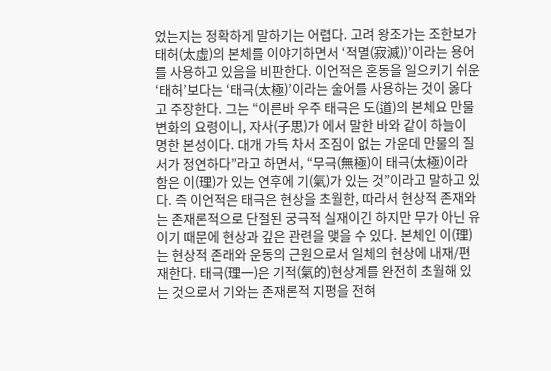었는지는 정확하게 말하기는 어렵다. 고려 왕조가는 조한보가 태허(太虛)의 본체를 이야기하면서 ‘적멸(寂滅))’이라는 용어를 사용하고 있음을 비판한다. 이언적은 혼동을 일으키기 쉬운 ‘태허’보다는 ‘태극(太極)’이라는 술어를 사용하는 것이 옳다고 주장한다. 그는 “이른바 우주 태극은 도(道)의 본체요 만물 변화의 요령이니, 자사(子思)가 에서 말한 바와 같이 하늘이 명한 본성이다. 대개 가득 차서 조짐이 없는 가운데 만물의 질서가 정연하다”라고 하면서, “무극(無極)이 태극(太極)이라 함은 이(理)가 있는 연후에 기(氣)가 있는 것”이라고 말하고 있다. 즉 이언적은 태극은 현상을 초월한, 따라서 현상적 존재와는 존재론적으로 단절된 궁극적 실재이긴 하지만 무가 아닌 유이기 때문에 현상과 깊은 관련을 맺을 수 있다. 본체인 이(理)는 현상적 존래와 운동의 근원으로서 일체의 현상에 내재/편재한다. 태극(理一)은 기적(氣的)현상계를 완전히 초월해 있는 것으로서 기와는 존재론적 지평을 전혀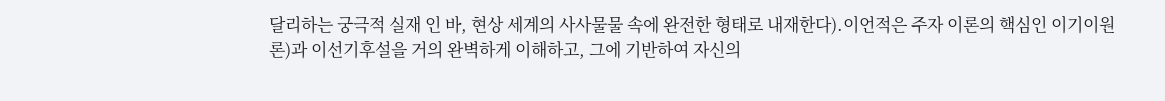달리하는 궁극적 실재 인 바, 현상 세계의 사사물물 속에 완전한 형태로 내재한다).이언적은 주자 이론의 핵심인 이기이원론)과 이선기후설을 거의 완벽하게 이해하고, 그에 기반하여 자신의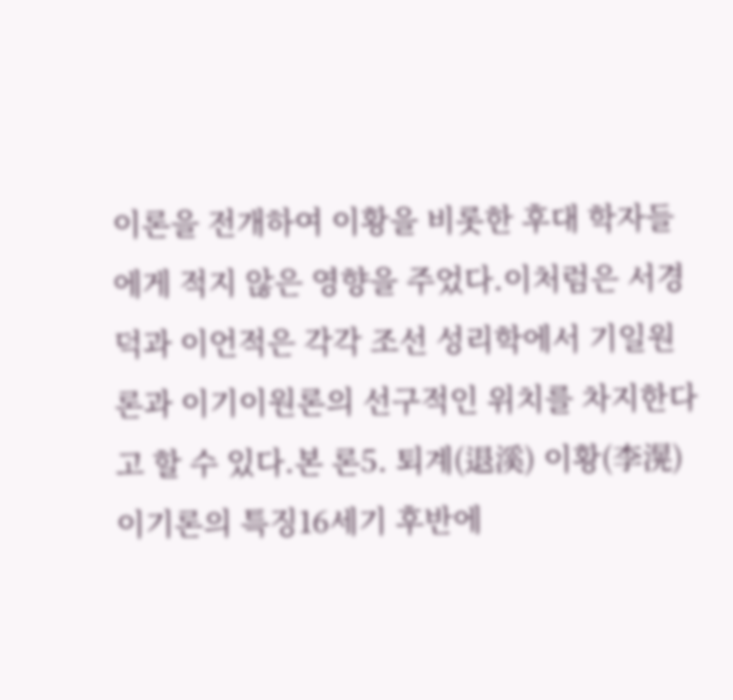이론을 전개하여 이황을 비롯한 후대 학자들에게 적지 않은 영향을 주었다.이처럼은 서경덕과 이언적은 각각 조선 성리학에서 기일원론과 이기이원론의 선구적인 위치를 차지한다고 할 수 있다.본 론5. 퇴계(退溪) 이황(李滉) 이기론의 특징16세기 후반에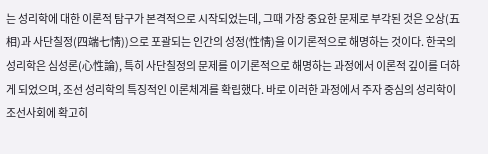는 성리학에 대한 이론적 탐구가 본격적으로 시작되었는데, 그때 가장 중요한 문제로 부각된 것은 오상(五相)과 사단칠정(四端七情))으로 포괄되는 인간의 성정(性情)을 이기론적으로 해명하는 것이다. 한국의 성리학은 심성론(心性論), 특히 사단칠정의 문제를 이기론적으로 해명하는 과정에서 이론적 깊이를 더하게 되었으며, 조선 성리학의 특징적인 이론체계를 확립했다. 바로 이러한 과정에서 주자 중심의 성리학이 조선사회에 확고히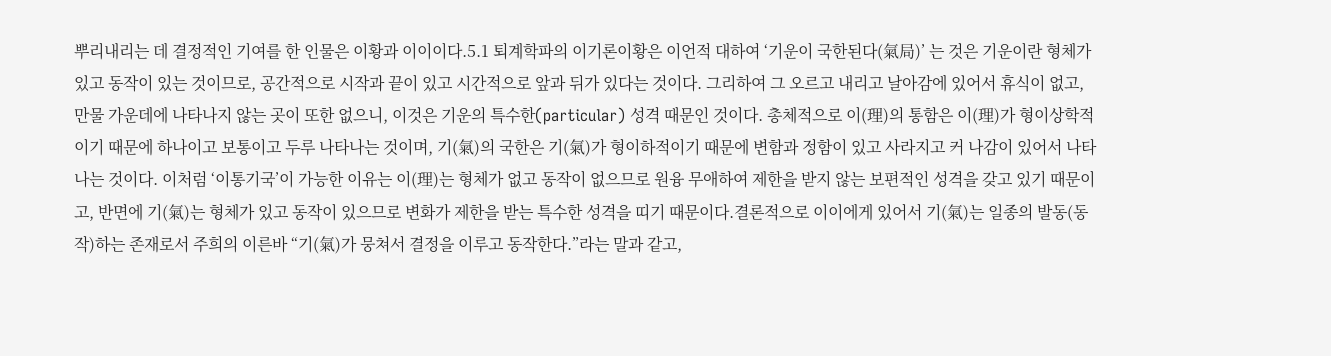뿌리내리는 데 결정적인 기여를 한 인물은 이황과 이이이다.5.1 퇴계학파의 이기론이황은 이언적 대하여 ‘기운이 국한된다(氣局)’ 는 것은 기운이란 형체가 있고 동작이 있는 것이므로, 공간적으로 시작과 끝이 있고 시간적으로 앞과 뒤가 있다는 것이다. 그리하여 그 오르고 내리고 날아감에 있어서 휴식이 없고, 만물 가운데에 나타나지 않는 곳이 또한 없으니, 이것은 기운의 특수한(particular) 성격 때문인 것이다. 총체적으로 이(理)의 통함은 이(理)가 형이상학적이기 때문에 하나이고 보통이고 두루 나타나는 것이며, 기(氣)의 국한은 기(氣)가 형이하적이기 때문에 변함과 정함이 있고 사라지고 커 나감이 있어서 나타나는 것이다. 이처럼 ‘이통기국’이 가능한 이유는 이(理)는 형체가 없고 동작이 없으므로 원융 무애하여 제한을 받지 않는 보편적인 성격을 갖고 있기 때문이고, 반면에 기(氣)는 형체가 있고 동작이 있으므로 변화가 제한을 받는 특수한 성격을 띠기 때문이다.결론적으로 이이에게 있어서 기(氣)는 일종의 발동(동작)하는 존재로서 주희의 이른바 “기(氣)가 뭉쳐서 결정을 이루고 동작한다.”라는 말과 같고,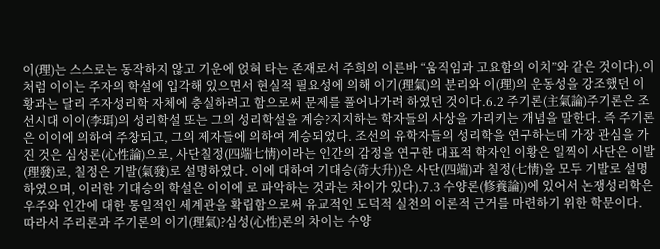이(理)는 스스로는 동작하지 않고 기운에 얹혀 타는 존재로서 주희의 이른바 “움직임과 고요함의 이치”와 같은 것이다).이처럼 이이는 주자의 학설에 입각해 있으면서 현실적 필요성에 의해 이기(理氣)의 분리와 이(理)의 운동성을 강조했던 이황과는 달리 주자성리학 자체에 충실하려고 함으로써 문제를 풀어나가려 하였던 것이다.6.2 주기론(主氣論)주기론은 조선시대 이이(李珥)의 성리학설 또는 그의 성리학설을 계승?지지하는 학자들의 사상을 가리키는 개념을 말한다. 즉 주기론은 이이에 의하여 주창되고, 그의 제자들에 의하여 계승되었다. 조선의 유학자들의 성리학을 연구하는데 가장 관심을 가진 것은 심성론(心性論)으로, 사단칠정(四端七情)이라는 인간의 감정을 연구한 대표적 학자인 이황은 일찍이 사단은 이발(理發)로, 칠정은 기발(氣發)로 설명하였다. 이에 대하여 기대승(奇大升))은 사단(四端)과 칠정(七情)을 모두 기발로 설명하였으며, 이러한 기대승의 학설은 이이에 로 파악하는 것과는 차이가 있다).7.3 수양론(修養論))에 있어서 논쟁성리학은 우주와 인간에 대한 통일적인 세계관을 확립함으로써 유교적인 도덕적 실천의 이론적 근거를 마련하기 위한 학문이다. 따라서 주리론과 주기론의 이기(理氣)?심성(心性)론의 차이는 수양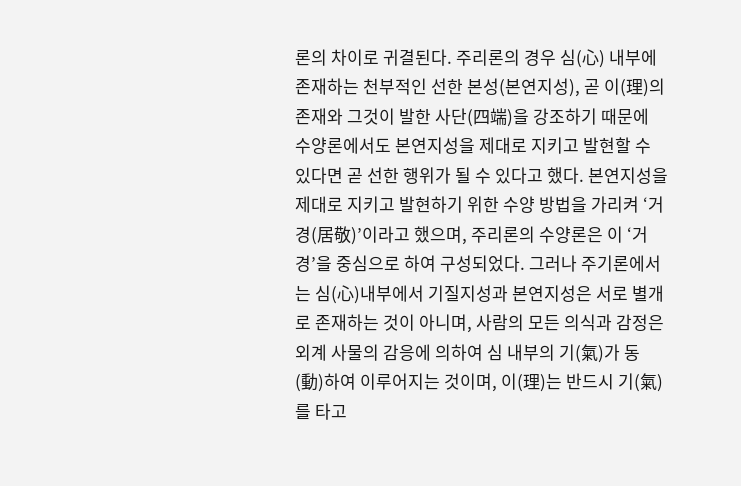론의 차이로 귀결된다. 주리론의 경우 심(心) 내부에 존재하는 천부적인 선한 본성(본연지성), 곧 이(理)의 존재와 그것이 발한 사단(四端)을 강조하기 때문에 수양론에서도 본연지성을 제대로 지키고 발현할 수 있다면 곧 선한 행위가 될 수 있다고 했다. 본연지성을 제대로 지키고 발현하기 위한 수양 방법을 가리켜 ‘거경(居敬)’이라고 했으며, 주리론의 수양론은 이 ‘거경’을 중심으로 하여 구성되었다. 그러나 주기론에서는 심(心)내부에서 기질지성과 본연지성은 서로 별개로 존재하는 것이 아니며, 사람의 모든 의식과 감정은 외계 사물의 감응에 의하여 심 내부의 기(氣)가 동(動)하여 이루어지는 것이며, 이(理)는 반드시 기(氣)를 타고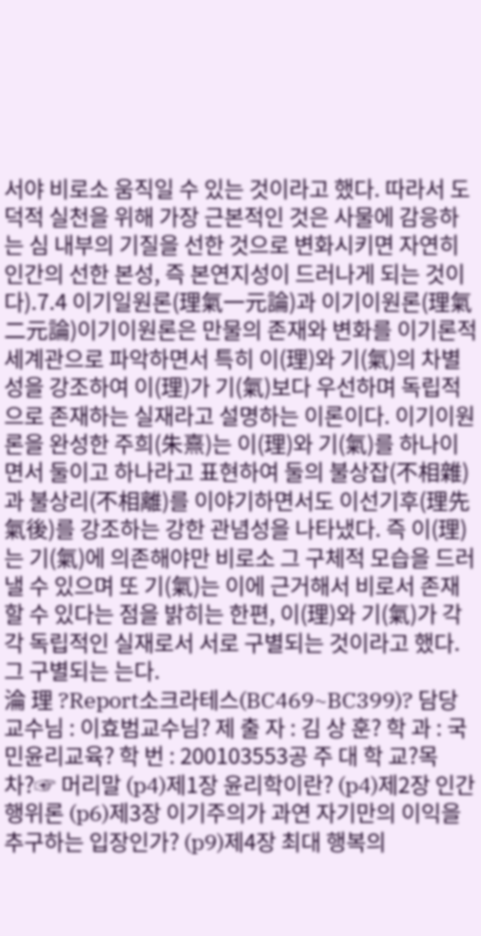서야 비로소 움직일 수 있는 것이라고 했다. 따라서 도덕적 실천을 위해 가장 근본적인 것은 사물에 감응하는 심 내부의 기질을 선한 것으로 변화시키면 자연히 인간의 선한 본성, 즉 본연지성이 드러나게 되는 것이다).7.4 이기일원론(理氣一元論)과 이기이원론(理氣二元論)이기이원론은 만물의 존재와 변화를 이기론적 세계관으로 파악하면서 특히 이(理)와 기(氣)의 차별성을 강조하여 이(理)가 기(氣)보다 우선하며 독립적으로 존재하는 실재라고 설명하는 이론이다. 이기이원론을 완성한 주희(朱熹)는 이(理)와 기(氣)를 하나이면서 둘이고 하나라고 표현하여 둘의 불상잡(不相雜)과 불상리(不相離)를 이야기하면서도 이선기후(理先氣後)를 강조하는 강한 관념성을 나타냈다. 즉 이(理)는 기(氣)에 의존해야만 비로소 그 구체적 모습을 드러낼 수 있으며 또 기(氣)는 이에 근거해서 비로서 존재할 수 있다는 점을 밝히는 한편, 이(理)와 기(氣)가 각각 독립적인 실재로서 서로 구별되는 것이라고 했다. 그 구별되는 는다.
淪 理 ?Report소크라테스(BC469~BC399)? 담당교수님 : 이효범교수님? 제 출 자 : 김 상 훈? 학 과 : 국민윤리교육? 학 번 : 200103553공 주 대 학 교?목차?☞ 머리말 (p4)제1장 윤리학이란? (p4)제2장 인간행위론 (p6)제3장 이기주의가 과연 자기만의 이익을 추구하는 입장인가? (p9)제4장 최대 행복의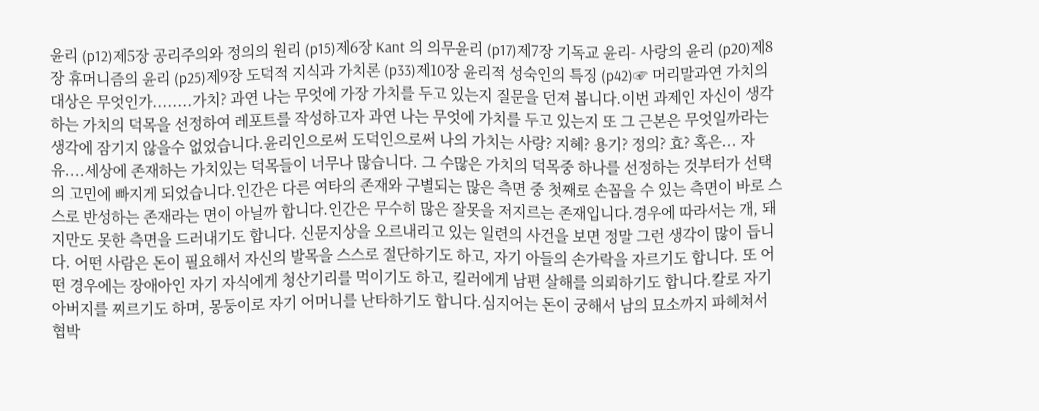윤리 (p12)제5장 공리주의와 정의의 원리 (p15)제6장 Kant 의 의무윤리 (p17)제7장 기독교 윤리- 사랑의 윤리 (p20)제8장 휴머니즘의 윤리 (p25)제9장 도덕적 지식과 가치론 (p33)제10장 윤리적 성숙인의 특징 (p42)☞ 머리말과연 가치의 대상은 무엇인가........가치? 과연 나는 무엇에 가장 가치를 두고 있는지 질문을 던져 봅니다.이번 과제인 자신이 생각하는 가치의 덕목을 선정하여 레포트를 작성하고자 과연 나는 무엇에 가치를 두고 있는지 또 그 근본은 무엇일까라는 생각에 잠기지 않을수 없었습니다.윤리인으로써 도덕인으로써 나의 가치는 사랑? 지혜? 용기? 정의? 효? 혹은... 자유....세상에 존재하는 가치있는 덕목들이 너무나 많습니다. 그 수많은 가치의 덕목중 하나를 선정하는 것부터가 선택의 고민에 빠지게 되었습니다.인간은 다른 여타의 존재와 구별되는 많은 측면 중 첫째로 손꼽을 수 있는 측면이 바로 스스로 반성하는 존재라는 면이 아닐까 합니다.인간은 무수히 많은 잘못을 저지르는 존재입니다.경우에 따라서는 개, 돼지만도 못한 측면을 드러내기도 합니다. 신문지상을 오르내리고 있는 일련의 사건을 보면 정말 그런 생각이 많이 듭니다. 어떤 사람은 돈이 필요해서 자신의 발목을 스스로 절단하기도 하고, 자기 아들의 손가락을 자르기도 합니다. 또 어떤 경우에는 장애아인 자기 자식에게 청산기리를 먹이기도 하고, 킬러에게 남편 살해를 의뢰하기도 합니다.칼로 자기 아버지를 찌르기도 하며, 몽둥이로 자기 어머니를 난타하기도 합니다.심지어는 돈이 궁해서 남의 묘소까지 파헤쳐서 협박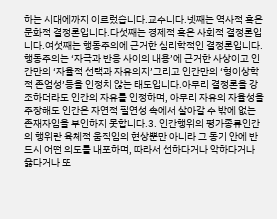하는 시대에까지 이르렀습니다.교수니다.넷째는 역사적 혹은 문화적 결정론입니다.다섯째는 경제적 혹은 사회적 결정론입니다.여섯째는 행동주의에 근거한 심리학적인 결정론입니다. 행동주의는 ‘자극과 반응 사이의 내용’에 근거한 사상이고 인간만의 ‘자율적 선택과 자유의지’그리고 인간만의 ‘형이상학적 존엄성’등을 인정치 않는 태도입니다.아무리 결정론을 강조하더라도 인간의 자유를 인정하며, 아무리 자유의 자율성을 주장해도 인간은 자연적 필연성 속에서 살아갈 수 밖에 없는 존재자임을 부인하지 못합니다.3. 인간행위의 평가종류인간의 행위란 육체적 움직임의 현상뿐만 아니라 그 동기 안에 반드시 어떤 의도를 내포하며, 따라서 선하다거나 악하다거나 옳다거나 또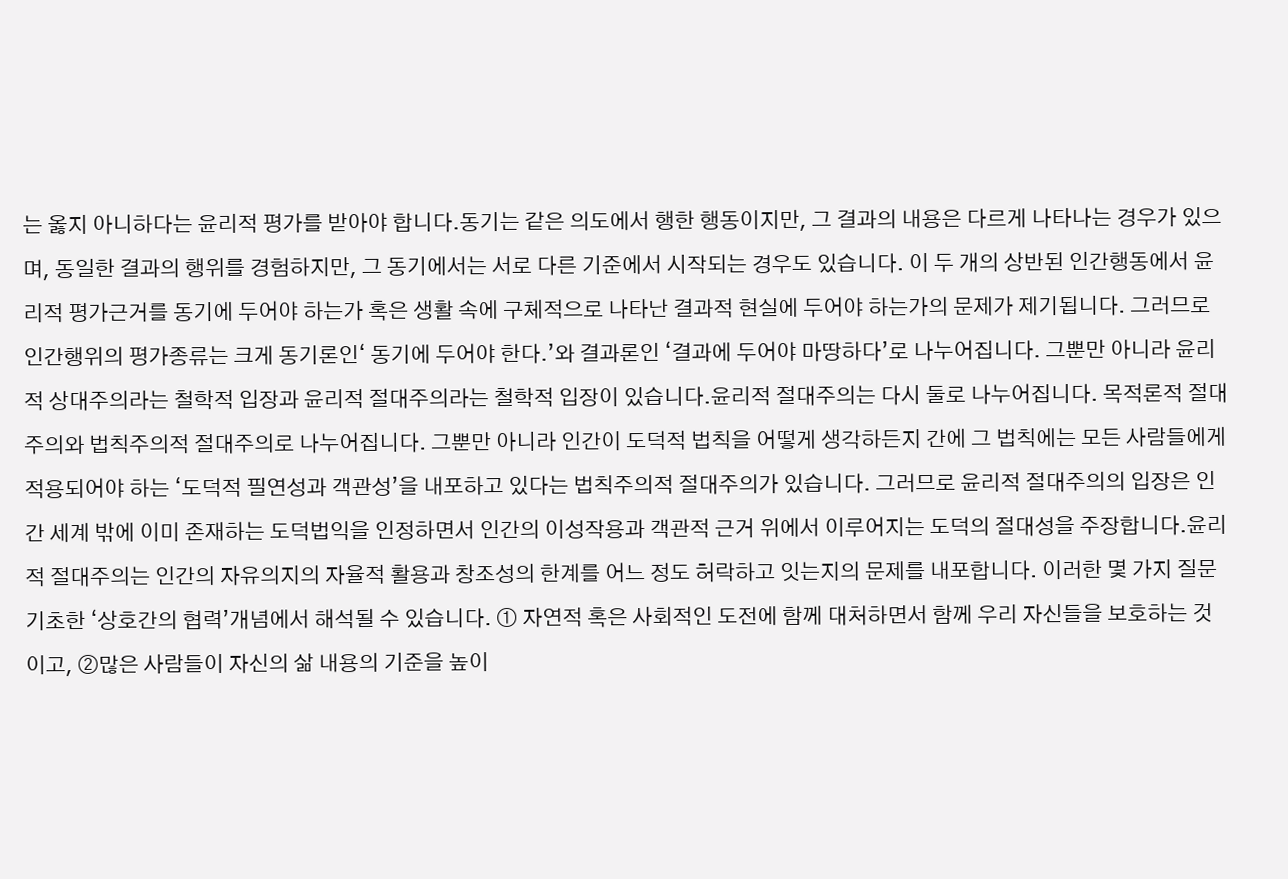는 옳지 아니하다는 윤리적 평가를 받아야 합니다.동기는 같은 의도에서 행한 행동이지만, 그 결과의 내용은 다르게 나타나는 경우가 있으며, 동일한 결과의 행위를 경험하지만, 그 동기에서는 서로 다른 기준에서 시작되는 경우도 있습니다. 이 두 개의 상반된 인간행동에서 윤리적 평가근거를 동기에 두어야 하는가 혹은 생활 속에 구체적으로 나타난 결과적 현실에 두어야 하는가의 문제가 제기됩니다. 그러므로 인간행위의 평가종류는 크게 동기론인‘ 동기에 두어야 한다.’와 결과론인 ‘결과에 두어야 마땅하다’로 나누어집니다. 그뿐만 아니라 윤리적 상대주의라는 철학적 입장과 윤리적 절대주의라는 철학적 입장이 있습니다.윤리적 절대주의는 다시 둘로 나누어집니다. 목적론적 절대주의와 법칙주의적 절대주의로 나누어집니다. 그뿐만 아니라 인간이 도덕적 법칙을 어떻게 생각하든지 간에 그 법칙에는 모든 사람들에게 적용되어야 하는 ‘도덕적 필연성과 객관성’을 내포하고 있다는 법칙주의적 절대주의가 있습니다. 그러므로 윤리적 절대주의의 입장은 인간 세계 밖에 이미 존재하는 도덕법익을 인정하면서 인간의 이성작용과 객관적 근거 위에서 이루어지는 도덕의 절대성을 주장합니다.윤리적 절대주의는 인간의 자유의지의 자율적 활용과 창조성의 한계를 어느 정도 허락하고 잇는지의 문제를 내포합니다. 이러한 몇 가지 질문 기초한 ‘상호간의 협력’개념에서 해석될 수 있습니다. ① 자연적 혹은 사회적인 도전에 함께 대처하면서 함께 우리 자신들을 보호하는 것이고, ②많은 사람들이 자신의 삶 내용의 기준을 높이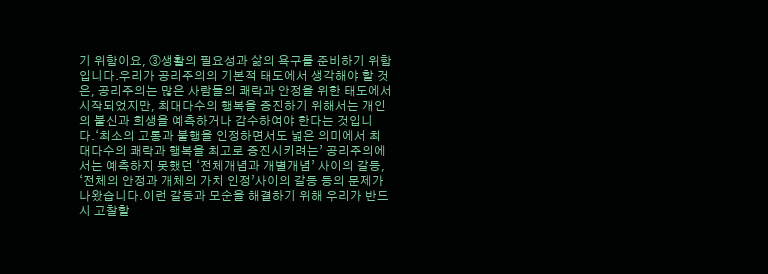기 위함이요, ③생활의 필요성과 삶의 욕구를 준비하기 위함입니다.우리가 공리주의의 기본적 태도에서 생각해야 할 것은, 공리주의는 많은 사람들의 쾌락과 안정을 위한 태도에서 시작되었지만, 최대다수의 행복을 증진하기 위해서는 개인의 불신과 희생을 예측하거나 감수하여야 한다는 것입니다.‘최소의 고통과 불행을 인정하면서도 넓은 의미에서 최대다수의 쾌락과 행복을 최고로 증진시키려는’ 공리주의에서는 예측하지 못했던 ‘전체개념과 개별개념’ 사이의 갈등, ‘전체의 안정과 개체의 가치 인정’사이의 갈등 등의 문제가 나왔습니다.이런 갈등과 모순을 해결하기 위해 우리가 반드시 고찰할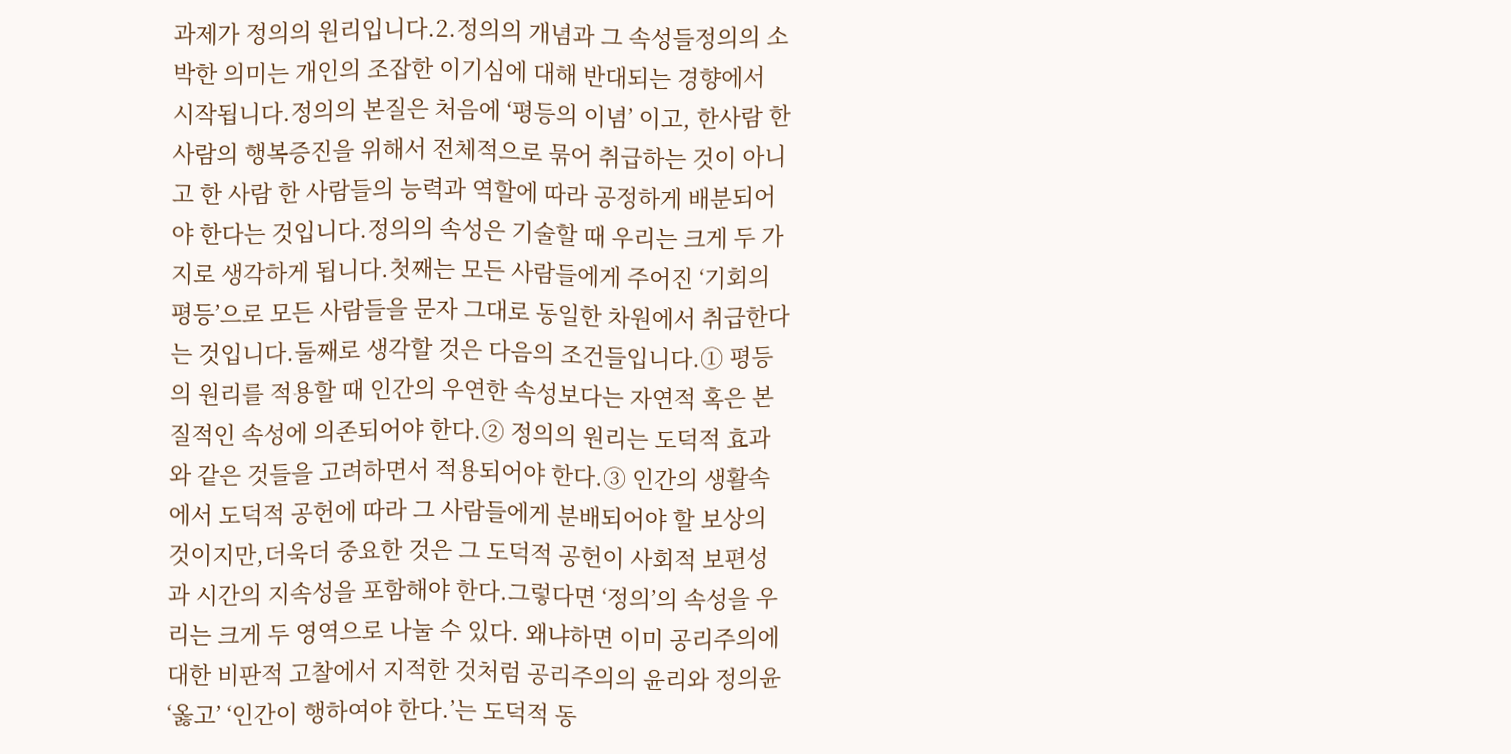과제가 정의의 원리입니다.2.정의의 개념과 그 속성들정의의 소박한 의미는 개인의 조잡한 이기심에 대해 반대되는 경향에서 시작됩니다.정의의 본질은 처음에 ‘평등의 이념’ 이고, 한사람 한사람의 행복증진을 위해서 전체적으로 묶어 취급하는 것이 아니고 한 사람 한 사람들의 능력과 역할에 따라 공정하게 배분되어야 한다는 것입니다.정의의 속성은 기술할 때 우리는 크게 두 가지로 생각하게 됩니다.첫째는 모든 사람들에게 주어진 ‘기회의 평등’으로 모든 사람들을 문자 그대로 동일한 차원에서 취급한다는 것입니다.둘째로 생각할 것은 다음의 조건들입니다.① 평등의 원리를 적용할 때 인간의 우연한 속성보다는 자연적 혹은 본질적인 속성에 의존되어야 한다.② 정의의 원리는 도덕적 효과와 같은 것들을 고려하면서 적용되어야 한다.③ 인간의 생활속에서 도덕적 공헌에 따라 그 사람들에게 분배되어야 할 보상의 것이지만,더욱더 중요한 것은 그 도덕적 공헌이 사회적 보편성과 시간의 지속성을 포함해야 한다.그렇다면 ‘정의’의 속성을 우리는 크게 두 영역으로 나눌 수 있다. 왜냐하면 이미 공리주의에 대한 비판적 고찰에서 지적한 것처럼 공리주의의 윤리와 정의윤‘옳고’ ‘인간이 행하여야 한다.’는 도덕적 동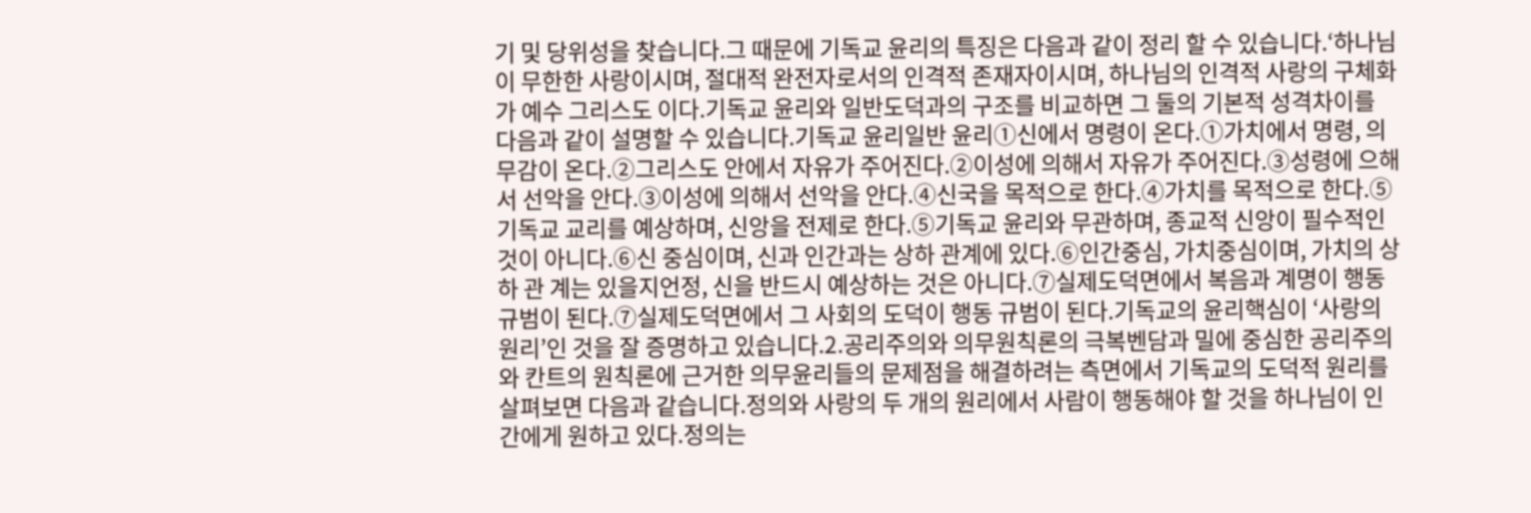기 및 당위성을 찾습니다.그 때문에 기독교 윤리의 특징은 다음과 같이 정리 할 수 있습니다.‘하나님이 무한한 사랑이시며, 절대적 완전자로서의 인격적 존재자이시며, 하나님의 인격적 사랑의 구체화가 예수 그리스도 이다.기독교 윤리와 일반도덕과의 구조를 비교하면 그 둘의 기본적 성격차이를 다음과 같이 설명할 수 있습니다.기독교 윤리일반 윤리①신에서 명령이 온다.①가치에서 명령, 의무감이 온다.②그리스도 안에서 자유가 주어진다.②이성에 의해서 자유가 주어진다.③성령에 으해서 선악을 안다.③이성에 의해서 선악을 안다.④신국을 목적으로 한다.④가치를 목적으로 한다.⑤기독교 교리를 예상하며, 신앙을 전제로 한다.⑤기독교 윤리와 무관하며, 종교적 신앙이 필수적인 것이 아니다.⑥신 중심이며, 신과 인간과는 상하 관계에 있다.⑥인간중심, 가치중심이며, 가치의 상하 관 계는 있을지언정, 신을 반드시 예상하는 것은 아니다.⑦실제도덕면에서 복음과 계명이 행동규범이 된다.⑦실제도덕면에서 그 사회의 도덕이 행동 규범이 된다.기독교의 윤리핵심이 ‘사랑의 원리’인 것을 잘 증명하고 있습니다.2.공리주의와 의무원칙론의 극복벤담과 밀에 중심한 공리주의와 칸트의 원칙론에 근거한 의무윤리들의 문제점을 해결하려는 측면에서 기독교의 도덕적 원리를 살펴보면 다음과 같습니다.정의와 사랑의 두 개의 원리에서 사람이 행동해야 할 것을 하나님이 인간에게 원하고 있다.정의는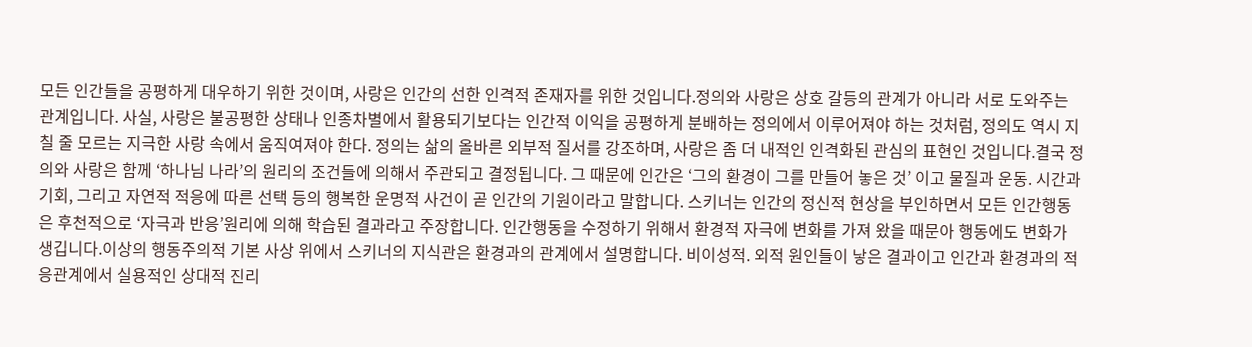모든 인간들을 공평하게 대우하기 위한 것이며, 사랑은 인간의 선한 인격적 존재자를 위한 것입니다.정의와 사랑은 상호 갈등의 관계가 아니라 서로 도와주는 관계입니다. 사실, 사랑은 불공평한 상태나 인종차별에서 활용되기보다는 인간적 이익을 공평하게 분배하는 정의에서 이루어져야 하는 것처럼, 정의도 역시 지칠 줄 모르는 지극한 사랑 속에서 움직여져야 한다. 정의는 삶의 올바른 외부적 질서를 강조하며, 사랑은 좀 더 내적인 인격화된 관심의 표현인 것입니다.결국 정의와 사랑은 함께 ‘하나님 나라’의 원리의 조건들에 의해서 주관되고 결정됩니다. 그 때문에 인간은 ‘그의 환경이 그를 만들어 놓은 것’ 이고 물질과 운동. 시간과 기회, 그리고 자연적 적응에 따른 선택 등의 행복한 운명적 사건이 곧 인간의 기원이라고 말합니다. 스키너는 인간의 정신적 현상을 부인하면서 모든 인간행동은 후천적으로 ‘자극과 반응’원리에 의해 학습된 결과라고 주장합니다. 인간행동을 수정하기 위해서 환경적 자극에 변화를 가져 왔을 때문아 행동에도 변화가 생깁니다.이상의 행동주의적 기본 사상 위에서 스키너의 지식관은 환경과의 관계에서 설명합니다. 비이성적. 외적 원인들이 낳은 결과이고 인간과 환경과의 적응관계에서 실용적인 상대적 진리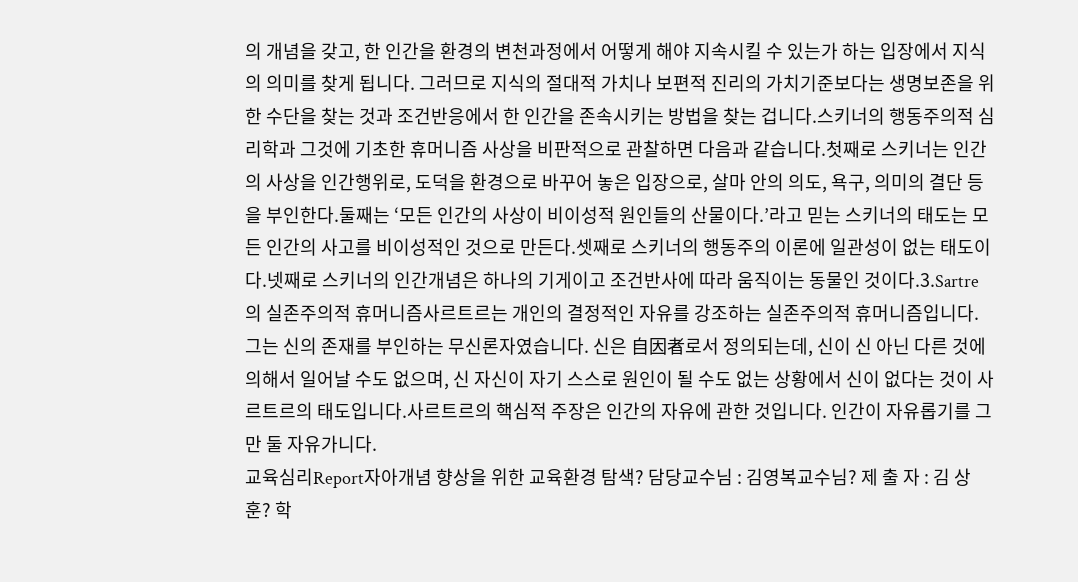의 개념을 갖고, 한 인간을 환경의 변천과정에서 어떻게 해야 지속시킬 수 있는가 하는 입장에서 지식의 의미를 찾게 됩니다. 그러므로 지식의 절대적 가치나 보편적 진리의 가치기준보다는 생명보존을 위한 수단을 찾는 것과 조건반응에서 한 인간을 존속시키는 방법을 찾는 겁니다.스키너의 행동주의적 심리학과 그것에 기초한 휴머니즘 사상을 비판적으로 관찰하면 다음과 같습니다.첫째로 스키너는 인간의 사상을 인간행위로, 도덕을 환경으로 바꾸어 놓은 입장으로, 살마 안의 의도, 욕구, 의미의 결단 등을 부인한다.둘째는 ‘모든 인간의 사상이 비이성적 원인들의 산물이다.’라고 믿는 스키너의 태도는 모든 인간의 사고를 비이성적인 것으로 만든다.셋째로 스키너의 행동주의 이론에 일관성이 없는 태도이다.넷째로 스키너의 인간개념은 하나의 기게이고 조건반사에 따라 움직이는 동물인 것이다.3.Sartre 의 실존주의적 휴머니즘사르트르는 개인의 결정적인 자유를 강조하는 실존주의적 휴머니즘입니다. 그는 신의 존재를 부인하는 무신론자였습니다. 신은 自因者로서 정의되는데, 신이 신 아닌 다른 것에 의해서 일어날 수도 없으며, 신 자신이 자기 스스로 원인이 될 수도 없는 상황에서 신이 없다는 것이 사르트르의 태도입니다.사르트르의 핵심적 주장은 인간의 자유에 관한 것입니다. 인간이 자유롭기를 그만 둘 자유가니다.
교육심리Report자아개념 향상을 위한 교육환경 탐색? 담당교수님 : 김영복교수님? 제 출 자 : 김 상 훈? 학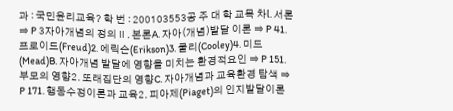과 : 국민윤리교육? 학 번 : 200103553공 주 대 학 교목 차l. 서론 ⇒ P 3자아개념의 정의Ⅱ. 본론A. 자아(개념)발달 이론 ⇒ P 41. 프로이드(Freud)2. 에릭슨(Erikson)3. 쿨리(Cooley)4. 미드(Mead)B. 자아개념 발달에 영향을 미치는 환경적요인 ⇒ P 151. 부모의 영향2. 또래집단의 영향C. 자아개념과 교육환경 탐색 ⇒ P 171. 행동수정이론과 교육2. 피아제(Piaget)의 인지발달이론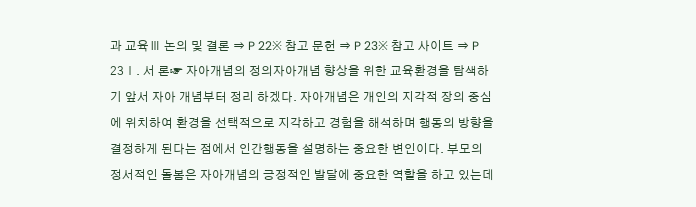과 교육Ⅲ 논의 및 결론 ⇒ P 22※ 참고 문헌 ⇒ P 23※ 참고 사이트 ⇒ P 23Ⅰ. 서 론☞ 자아개념의 정의자아개념 향상을 위한 교육환경을 탐색하기 앞서 자아 개념부터 정리 하겠다. 자아개념은 개인의 지각적 장의 중심에 위치하여 환경을 선택적으로 지각하고 경험을 해석하며 행동의 방향을 결정하게 된다는 점에서 인간행동을 설명하는 중요한 변인이다. 부모의 정서적인 돌봄은 자아개념의 긍정적인 발달에 중요한 역할을 하고 있는데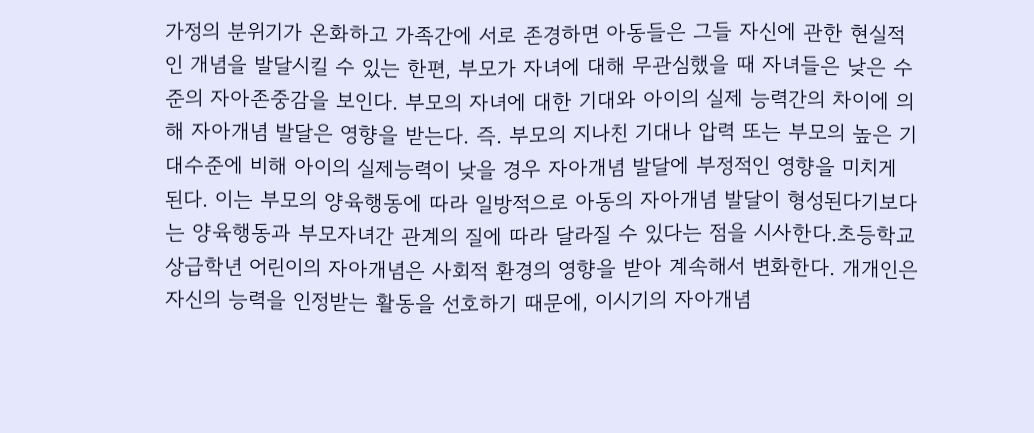가정의 분위기가 온화하고 가족간에 서로 존경하면 아동들은 그들 자신에 관한 현실적인 개념을 발달시킬 수 있는 한편, 부모가 자녀에 대해 무관심했을 때 자녀들은 낮은 수준의 자아존중감을 보인다. 부모의 자녀에 대한 기대와 아이의 실제 능력간의 차이에 의해 자아개념 발달은 영향을 받는다. 즉. 부모의 지나친 기대나 압력 또는 부모의 높은 기대수준에 비해 아이의 실제능력이 낮을 경우 자아개념 발달에 부정적인 영향을 미치게 된다. 이는 부모의 양육행동에 따라 일방적으로 아동의 자아개념 발달이 형성된다기보다는 양육행동과 부모자녀간 관계의 질에 따라 달라질 수 있다는 점을 시사한다.초등학교 상급학년 어린이의 자아개념은 사회적 환경의 영향을 받아 계속해서 변화한다. 개개인은 자신의 능력을 인정받는 활동을 선호하기 때문에, 이시기의 자아개념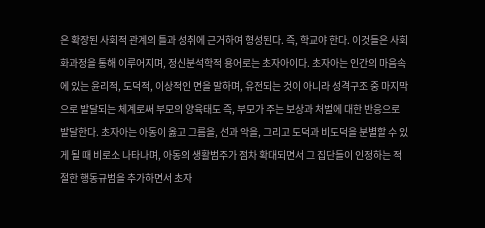은 확장된 사회적 관계의 틀과 성취에 근거하여 형성된다. 즉, 학교야 한다. 이것들은 사회화과정을 통해 이루어지며, 정신분석학적 용어로는 초자아이다. 초자아는 인간의 마음속에 있는 윤리적, 도덕적, 이상적인 면을 말하며, 유전되는 것이 아니라 성격구조 중 마지막으로 발달되는 체계로써 부모의 양육태도 즉, 부모가 주는 보상과 처벌에 대한 반응으로 발달한다. 초자아는 아동이 옳고 그름을, 선과 악을, 그리고 도덕과 비도덕을 분별할 수 있게 될 때 비로소 나타나며, 아동의 생활범주가 점차 확대되면서 그 집단들이 인정하는 적절한 행동규범을 추가하면서 초자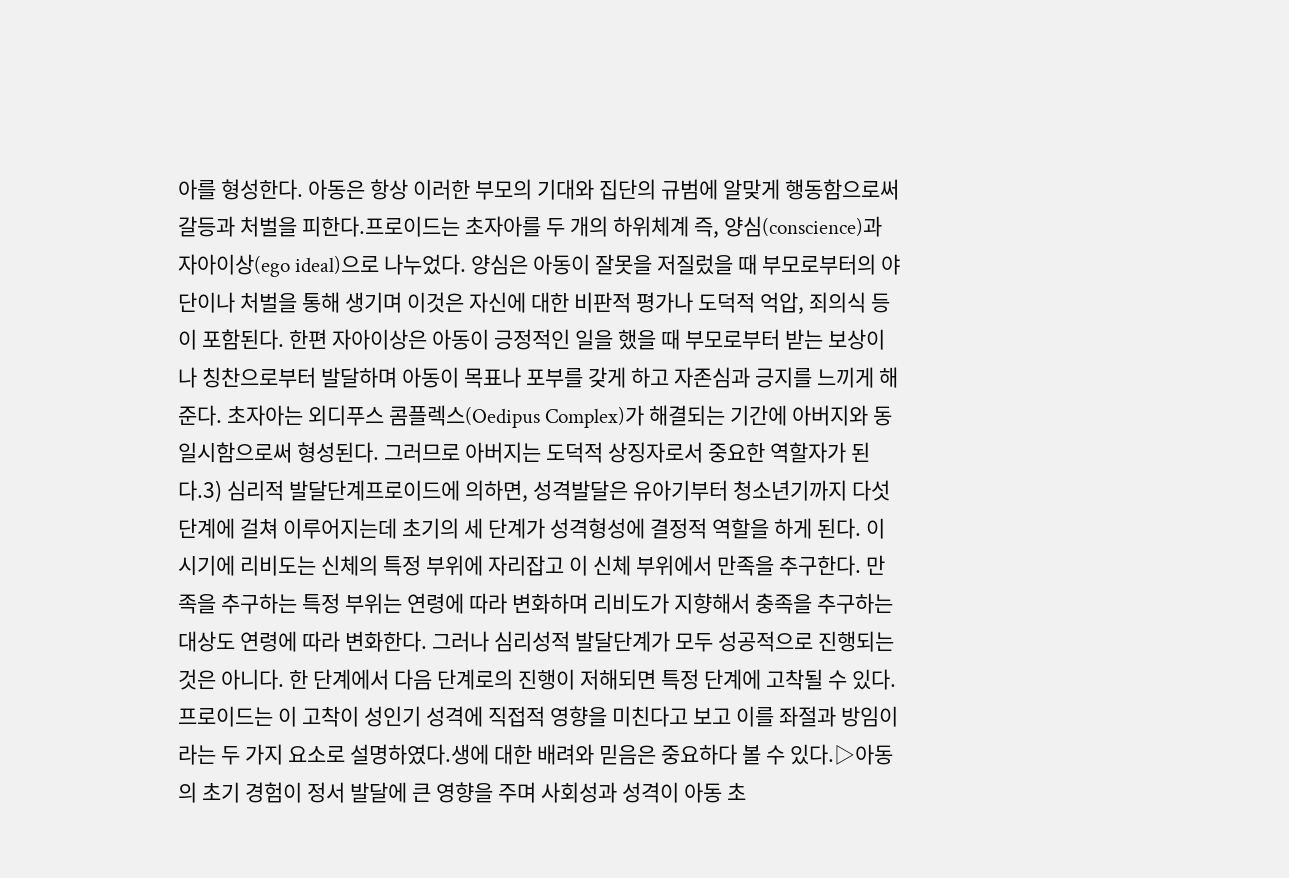아를 형성한다. 아동은 항상 이러한 부모의 기대와 집단의 규범에 알맞게 행동함으로써 갈등과 처벌을 피한다.프로이드는 초자아를 두 개의 하위체계 즉, 양심(conscience)과 자아이상(ego ideal)으로 나누었다. 양심은 아동이 잘못을 저질렀을 때 부모로부터의 야단이나 처벌을 통해 생기며 이것은 자신에 대한 비판적 평가나 도덕적 억압, 죄의식 등이 포함된다. 한편 자아이상은 아동이 긍정적인 일을 했을 때 부모로부터 받는 보상이나 칭찬으로부터 발달하며 아동이 목표나 포부를 갖게 하고 자존심과 긍지를 느끼게 해준다. 초자아는 외디푸스 콤플렉스(Oedipus Complex)가 해결되는 기간에 아버지와 동일시함으로써 형성된다. 그러므로 아버지는 도덕적 상징자로서 중요한 역할자가 된다.3) 심리적 발달단계프로이드에 의하면, 성격발달은 유아기부터 청소년기까지 다섯 단계에 걸쳐 이루어지는데 초기의 세 단계가 성격형성에 결정적 역할을 하게 된다. 이 시기에 리비도는 신체의 특정 부위에 자리잡고 이 신체 부위에서 만족을 추구한다. 만족을 추구하는 특정 부위는 연령에 따라 변화하며 리비도가 지향해서 충족을 추구하는 대상도 연령에 따라 변화한다. 그러나 심리성적 발달단계가 모두 성공적으로 진행되는 것은 아니다. 한 단계에서 다음 단계로의 진행이 저해되면 특정 단계에 고착될 수 있다. 프로이드는 이 고착이 성인기 성격에 직접적 영향을 미친다고 보고 이를 좌절과 방임이라는 두 가지 요소로 설명하였다.생에 대한 배려와 믿음은 중요하다 볼 수 있다.▷아동의 초기 경험이 정서 발달에 큰 영향을 주며 사회성과 성격이 아동 초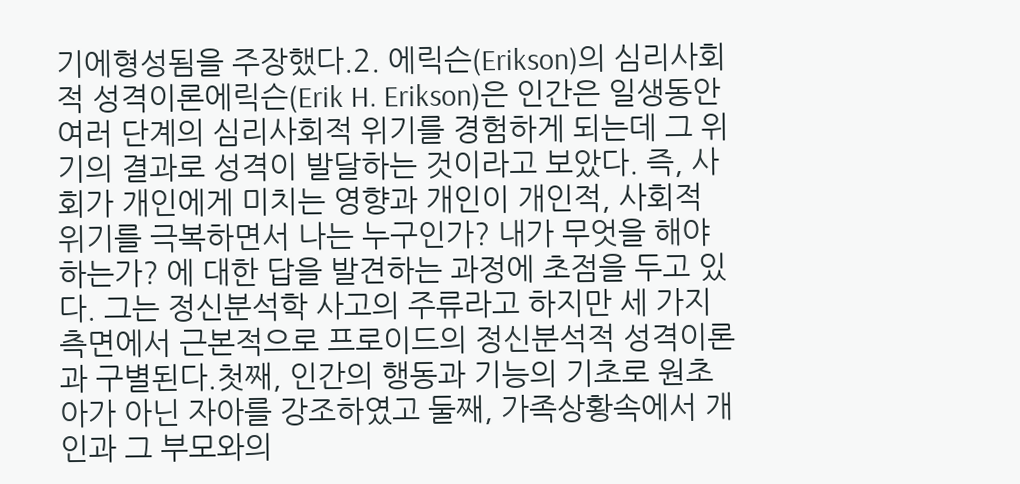기에형성됨을 주장했다.2. 에릭슨(Erikson)의 심리사회적 성격이론에릭슨(Erik H. Erikson)은 인간은 일생동안 여러 단계의 심리사회적 위기를 경험하게 되는데 그 위기의 결과로 성격이 발달하는 것이라고 보았다. 즉, 사회가 개인에게 미치는 영향과 개인이 개인적, 사회적 위기를 극복하면서 나는 누구인가? 내가 무엇을 해야 하는가? 에 대한 답을 발견하는 과정에 초점을 두고 있다. 그는 정신분석학 사고의 주류라고 하지만 세 가지 측면에서 근본적으로 프로이드의 정신분석적 성격이론과 구별된다.첫째, 인간의 행동과 기능의 기초로 원초아가 아닌 자아를 강조하였고 둘째, 가족상황속에서 개인과 그 부모와의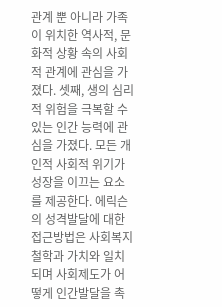관계 뿐 아니라 가족이 위치한 역사적, 문화적 상황 속의 사회적 관계에 관심을 가졌다. 셋째, 생의 심리적 위험을 극복할 수 있는 인간 능력에 관심을 가졌다. 모든 개인적 사회적 위기가 성장을 이끄는 요소를 제공한다. 에릭슨의 성격발달에 대한 접근방법은 사회복지 철학과 가치와 일치되며 사회제도가 어떻게 인간발달을 촉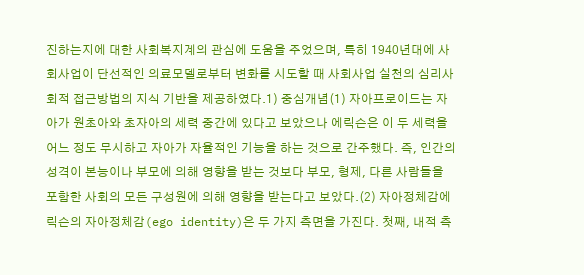진하는지에 대한 사회복지계의 관심에 도움을 주었으며, 특히 1940년대에 사회사업이 단선적인 의료모델로부터 변화를 시도할 때 사회사업 실천의 심리사회적 접근방법의 지식 기반을 제공하였다.1) 중심개념(1) 자아프로이드는 자아가 원초아와 초자아의 세력 중간에 있다고 보았으나 에릭슨은 이 두 세력을 어느 정도 무시하고 자아가 자율적인 기능을 하는 것으로 간주했다. 즉, 인간의 성격이 본능이나 부모에 의해 영향을 받는 것보다 부모, 형제, 다른 사람들을 포함한 사회의 모든 구성원에 의해 영향을 받는다고 보았다.(2) 자아정체감에릭슨의 자아정체감(ego identity)은 두 가지 측면을 가진다. 첫째, 내적 측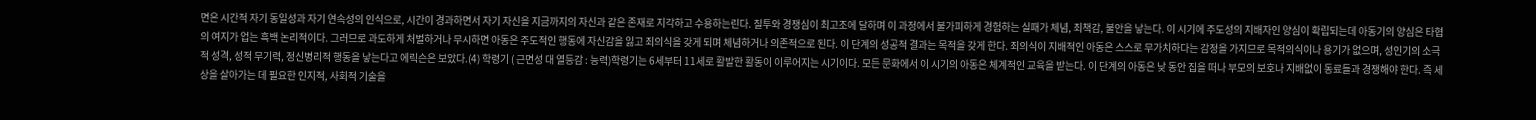면은 시간적 자기 동일성과 자기 연속성의 인식으로, 시간이 경과하면서 자기 자신을 지금까지의 자신과 같은 존재로 지각하고 수용하는린다. 질투와 경쟁심이 최고조에 달하며 이 과정에서 불가피하게 경험하는 실패가 체념, 죄책감, 불안을 낳는다. 이 시기에 주도성의 지배자인 양심이 확립되는데 아동기의 양심은 타협의 여지가 업는 흑백 논리적이다. 그러므로 과도하게 처벌하거나 무시하면 아동은 주도적인 행동에 자신감을 잃고 죄의식을 갖게 되며 체념하거나 의존적으로 된다. 이 단계의 성공적 결과는 목적을 갖게 한다. 죄의식이 지배적인 아동은 스스로 무가치하다는 감정을 가지므로 목적의식이나 용기가 없으며, 성인기의 소극적 성격, 성적 무기력, 정신병리적 행동을 낳는다고 에릭슨은 보았다.(4) 학령기 ( 근면성 대 열등감 : 능력)학령기는 6세부터 11세로 활발한 활동이 이루어지는 시기이다. 모든 문화에서 이 시기의 아동은 체계적인 교육을 받는다. 이 단계의 아동은 낮 동안 집을 떠나 부모의 보호나 지배없이 동료들과 경쟁해야 한다. 즉 세상을 살아가는 데 필요한 인지적, 사회적 기술을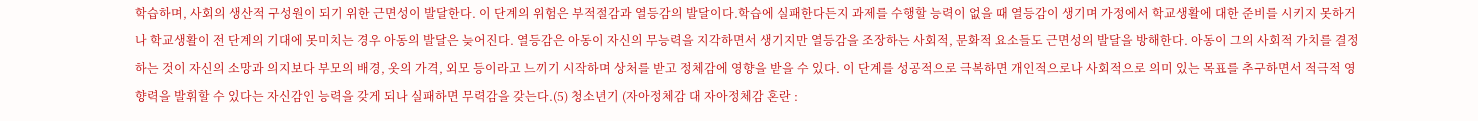학습하며, 사회의 생산적 구성원이 되기 위한 근면성이 발달한다. 이 단계의 위험은 부적절감과 열등감의 발달이다.학습에 실패한다든지 과제를 수행할 능력이 없을 때 열등감이 생기며 가정에서 학교생활에 대한 준비를 시키지 못하거나 학교생활이 전 단계의 기대에 못미치는 경우 아동의 발달은 늦어진다. 열등감은 아동이 자신의 무능력을 지각하면서 생기지만 열등감을 조장하는 사회적, 문화적 요소들도 근면성의 발달을 방해한다. 아동이 그의 사회적 가치를 결정하는 것이 자신의 소망과 의지보다 부모의 배경, 옷의 가격, 외모 등이라고 느끼기 시작하며 상처를 받고 정체감에 영향을 받을 수 있다. 이 단계를 성공적으로 극복하면 개인적으로나 사회적으로 의미 있는 목표를 추구하면서 적극적 영향력을 발휘할 수 있다는 자신감인 능력을 갖게 되나 실패하면 무력감을 갖는다.(5) 청소년기 (자아정체감 대 자아정체감 혼란 :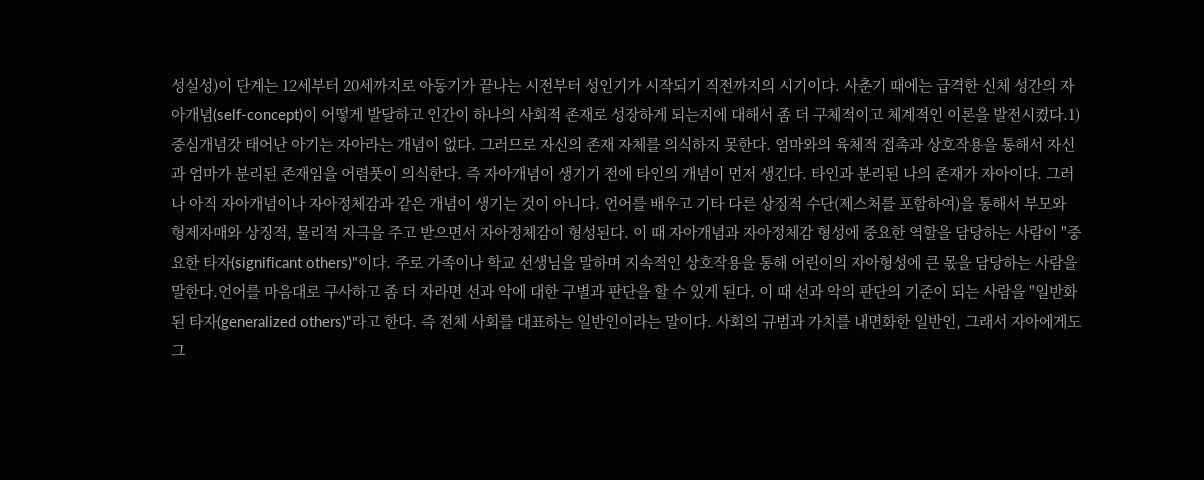성실성)이 단계는 12세부터 20세까지로 아동기가 끝나는 시전부터 성인기가 시작되기 직전까지의 시기이다. 사춘기 때에는 급격한 신체 성간의 자아개념(self-concept)이 어떻게 발달하고 인간이 하나의 사회적 존재로 성장하게 되는지에 대해서 좀 더 구체적이고 체계적인 이론을 발전시켰다.1) 중심개념갓 태어난 아기는 자아라는 개념이 없다. 그러므로 자신의 존재 자체를 의식하지 못한다. 엄마와의 육체적 접촉과 상호작용을 통해서 자신과 엄마가 분리된 존재임을 어렴풋이 의식한다. 즉 자아개념이 생기기 전에 타인의 개념이 먼저 생긴다. 타인과 분리된 나의 존재가 자아이다. 그러나 아직 자아개념이나 자아정체감과 같은 개념이 생기는 것이 아니다. 언어를 배우고 기타 다른 상징적 수단(제스처를 포함하여)을 통해서 부모와 형제자매와 상징적, 물리적 자극을 주고 받으면서 자아정체감이 형성된다. 이 때 자아개념과 자아정체감 형성에 중요한 역할을 담당하는 사람이 "중요한 타자(significant others)"이다. 주로 가족이나 학교 선생님을 말하며 지속적인 상호작용을 통해 어린이의 자아형성에 큰 몫을 담당하는 사람을 말한다.언어를 마음대로 구사하고 좀 더 자라면 선과 악에 대한 구별과 판단을 할 수 있게 된다. 이 때 선과 악의 판단의 기준이 되는 사람을 "일반화된 타자(generalized others)"라고 한다. 즉 전체 사회를 대표하는 일반인이라는 말이다. 사회의 규범과 가치를 내면화한 일반인, 그래서 자아에게도 그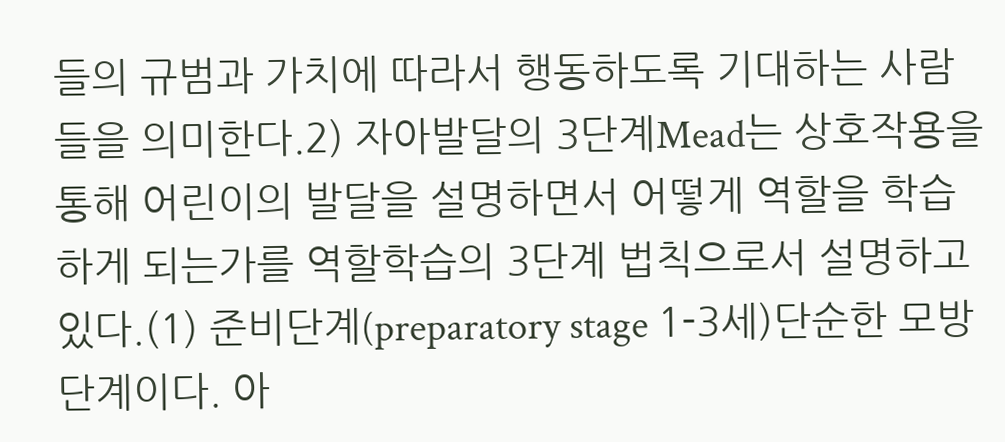들의 규범과 가치에 따라서 행동하도록 기대하는 사람들을 의미한다.2) 자아발달의 3단계Mead는 상호작용을 통해 어린이의 발달을 설명하면서 어떻게 역할을 학습하게 되는가를 역할학습의 3단계 법칙으로서 설명하고 있다.(1) 준비단계(preparatory stage 1-3세)단순한 모방단계이다. 아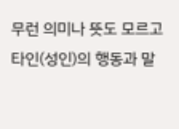무런 의미나 뜻도 모르고 타인(성인)의 행동과 말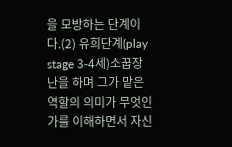을 모방하는 단계이다.(2) 유희단계(play stage 3-4세)소꿉장난을 하며 그가 맡은 역할의 의미가 무엇인가를 이해하면서 자신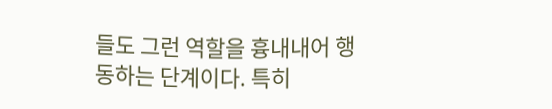들도 그런 역할을 흉내내어 행동하는 단계이다. 특히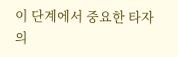이 단계에서 중요한 타자의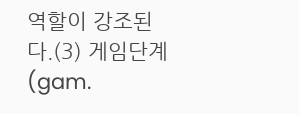역할이 강조된다.(3) 게임단계(gam.